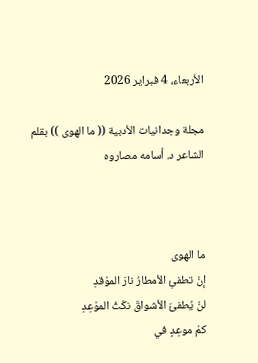الأربعاء، 4 فبراير 2026

مجلة وجدانيات الأدبية (( ما الهوى )) بقلم الشاعر د. أسامه مصاروه



ما الهوى
إنْ تطفئِ الأمطارُ نارَ الموْقدِ
لنْ يُطفئَ الأشواقَ نكْثُ الموْعِدِ
كمْ موعِدٍ في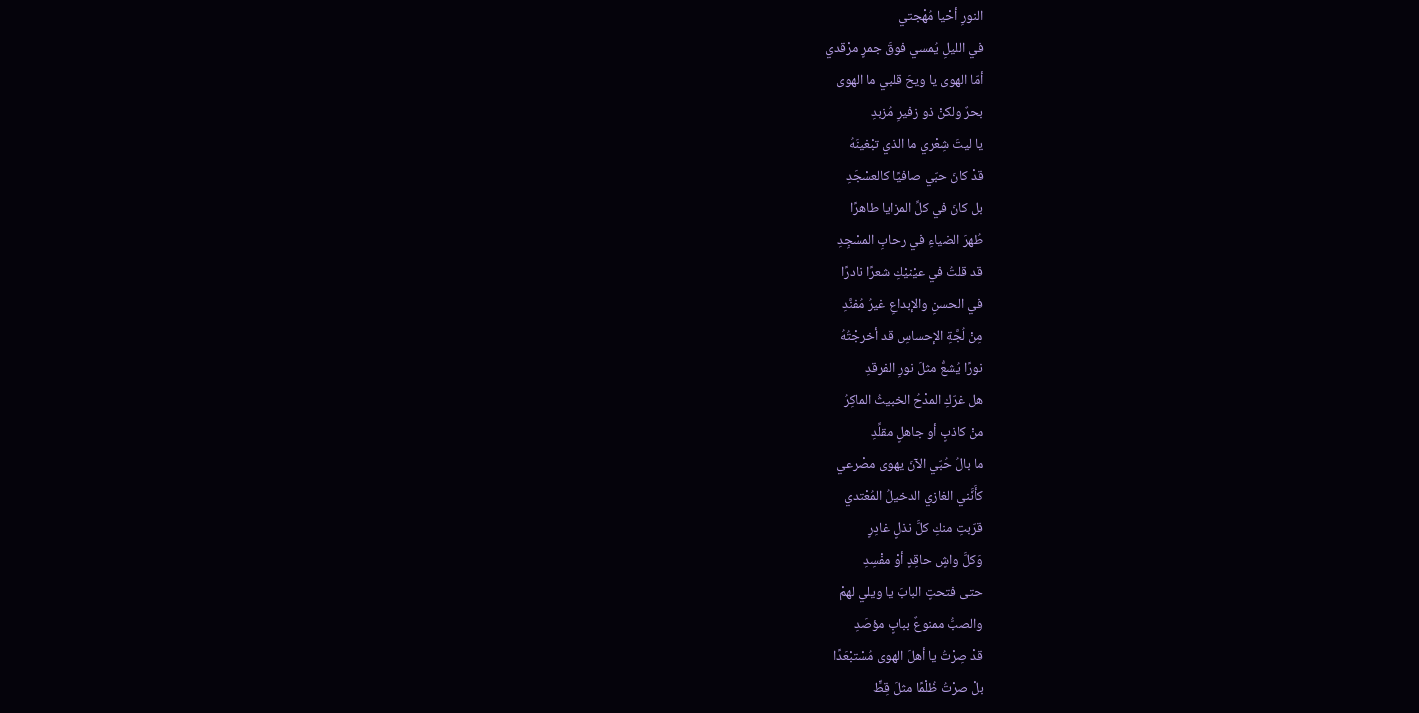النورِ أحْيا مُهْجتي
في الليلِ يُمسي فوقَ جمرٍ مرْقدي
أمّا الهوى يا ويحَ قلبي ما الهوى
بحرٌ ولكنْ ذو زفيرِ مُزبدِ
يا ليتَ شِعْري ما الذي تبْغينَهُ
قدْ كانَ حبّي صافيًا كالعسْجَدِ
بل كانَ في كلِّ المزايا طاهرًا
طُهرَ الضياءِ في رحابِ المسْجِدِ
قد قلتُ في عيْنيْكِ شعرًا نادرًا
في الحسنِ والإبداعِ غيرُ مُفنَّدِ
مِنْ لُجَّةِ الإحساسِ قد أخرجْتُهُ
نورًا يُشعُّ مثلَ نورِ الفرقدِ
هل غرّكِ المدْحُ الخبيثُ الماكِرُ
منْ كاذبٍ أو جاهلٍ مقلِّدِ
ما بالُ حُبّي الآنَ يهوى مصْرعي
كأَنَّني الغازي الدخيلُ المُعْتدي
قرّبتِ منكِ كلَّ نذلٍ غادِرٍ
وَكلَّ واشٍ حاقِدٍ أوْ مفْسِدِ
حتى فتحتٍ البابَ يا ويلي لهمْ
والصبُّ ممنوعٌ ببابٍ مؤصَدِ
قدْ صِرْتُ يا أهلَ الهوى مُسْتبْعَدًا
بلْ صرْتُ ظُلْمًا مثلَ قِطٍّ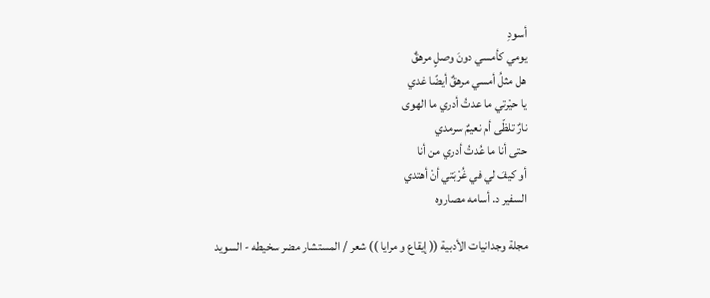أسودِ
يومي كأمسي دونَ وصلٍ مرهقٌ
هل مثلُ أمسي مرهقٌ أيضًا غدي
يا حيْرتي ما عدتُ أدري ما الهوى
نارٌ تلظّى أم نعيمٌ سرمدي
حتى أنا ما عُدتُ أدري من أنا
أو كيفَ لي في غُرْبَتي أنْ أهتدي
السفير د. أسامه مصاروه

مجلة وجدانيات الأدبية (( إيقاع و مرايا )) شعر / المستشار مضر سخيطه - السويد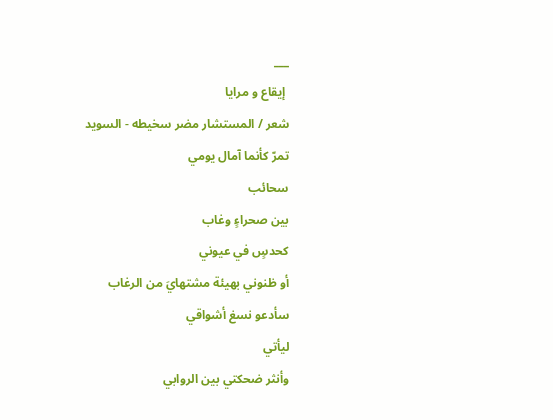___
 إيقاع و مرايا
شعر / المستشار مضر سخيطه - السويد
تمرّ كأنما آمال يومي
سحائب
بين صحراءٍ وغاب
كحدسٍ في عيوني
أو ظنوني بهيئة مشتهايَ من الرغاب
سأدعو نسغ أشواقي
ليأتي
وأنثر ضحكتي بين الروابي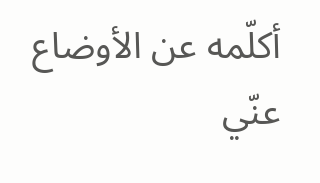أكلّمه عن الأوضاع
عنّي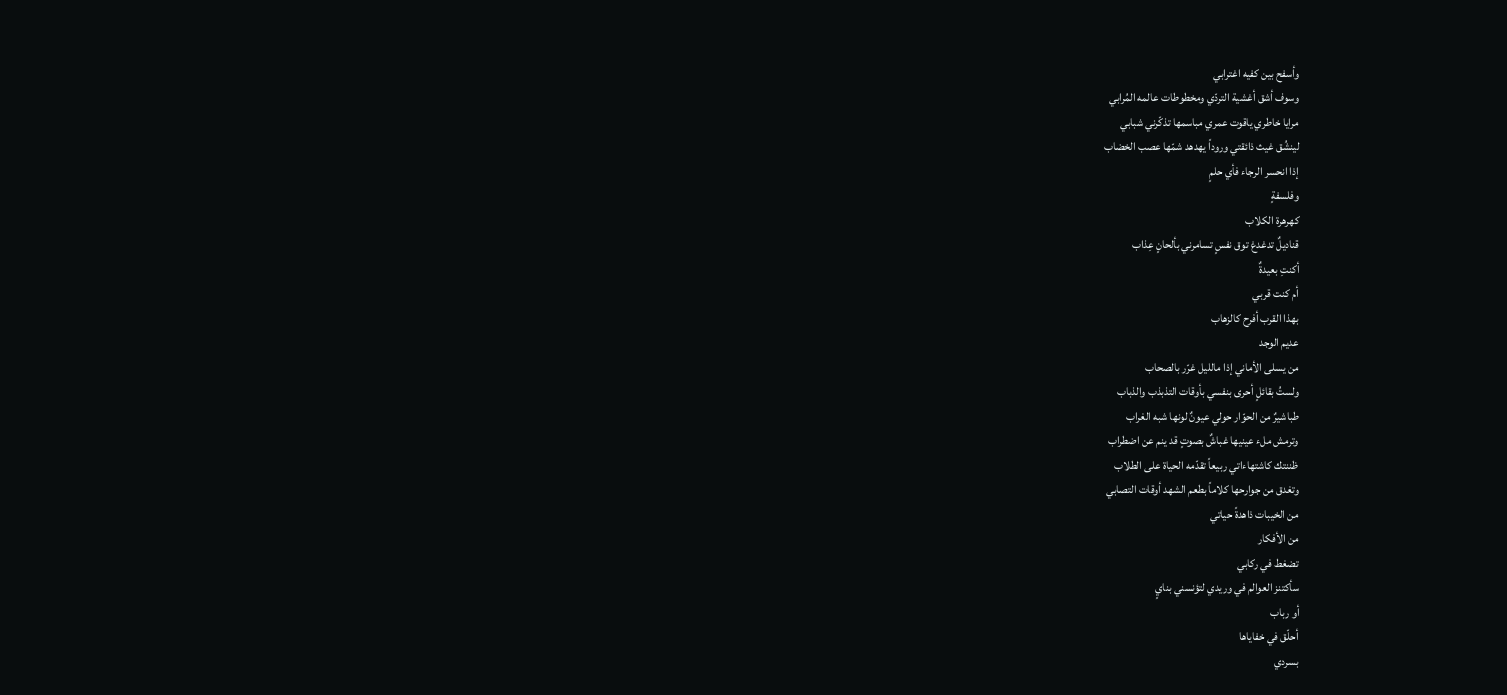وأسفح بين كفيه اغترابي
وسوف أشق أغشية التردّي ومخطوطات عالمه المُرابي
مرايا خاطري ياقوت عمري مباسمها تذكّرني شبابي
لينشُق غيث ذائقتي وروداً يهدهد شمّها عصب الخضاب
إذا انحسر الرجاء فأي حلمٍ
وفلسفةٍ
كهرهرة الكلاب
قناديلٌ تدغدغ توق نفسٍ تسامرني بألحانٍ عِذاب
أكنتِ بعيدةٌ
أم كنت قربي
بهذا القرب أفرح كالزهاب
عديم الوجد
من يسلى الأماني إذا مالليل غرّر بالصحاب
ولستُ بقائلٍ أحرى بنفسي بأوقات التذبذب والذباب
طباشيرٌ من الحوّار حولي عيونٌ لونها شبه الغراب
وترمش ملء عينيها غباشٌ بصوتٍ قد ينم عن اضطراب
ظننتك كاشتهاءاتي ربيعاً تقدّمه الحياة على الطلاب
وتغدق من جوارحها كلاماً بطعم الشهد أوقات التصابي
من الخيبات ذاهدةً حياتي
من الأفكار
تضغط في ركابي
سأكتنز العوالم في وريدي لتؤنسني بنايٍ
أو رباب
أحلّق في خفاياها
بسردي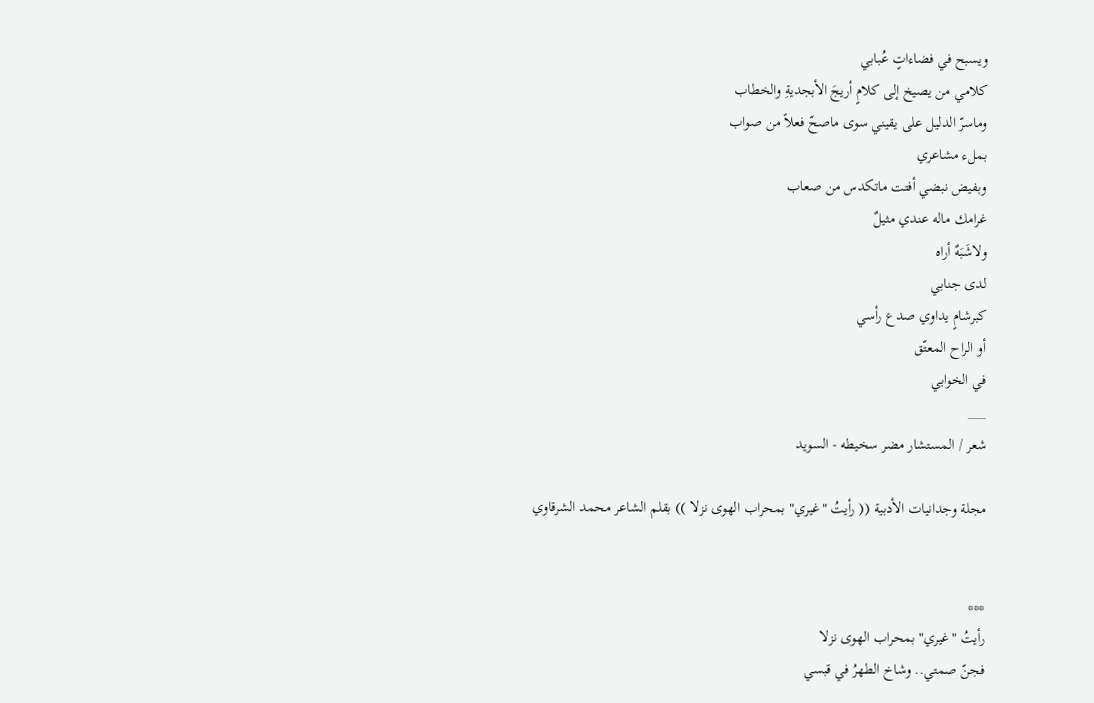ويسبح في فضاءاتٍ عُبابي
كلامي من يصيخ إلى كلامٍ أريجَ الأبجديةِ والخطاب
وماسرّ الدليل على يقيني سوى ماصحّ فعلاً من صواب
بملء مشاعري
وبفيض نبضي أفتت ماتكدس من صعاب
غرامك ماله عندي مثيلٌ
ولاشَبَهٌ أراه
لدى جنابي
كبرشامٍ يداوي صدع رأسي
أو الراح المعتّق
في الخوابي
___
شعر / المستشار مضر سخيطه - السويد

مجلة وجدانيات الأدبية (( رأيتُ "غيري" بمحراب الهوى نزلا )) بقلم الشاعر محمد الشرقاوي


***
رأيتُ "غيري" بمحراب الهوى نزلا
فجنّ صمتي.. وشاخ الطهرُ في قبسي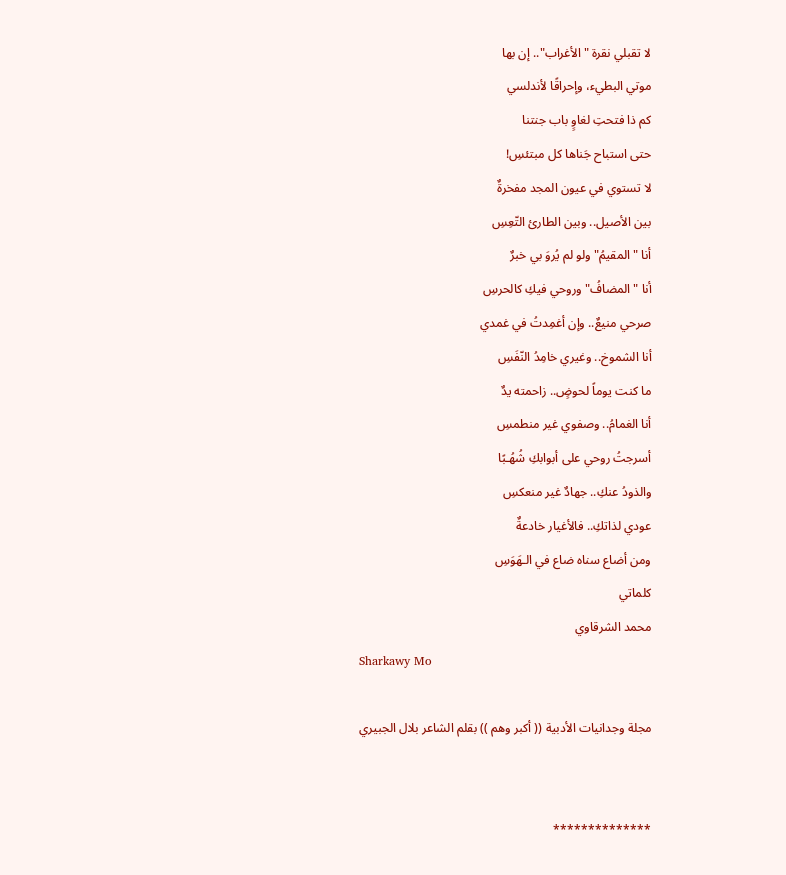لا تقبلي نقرة "الأغراب".. إن بها
موتي البطيء، وإحراقًا لأندلسي
كم ذا فتحتِ لغاوٍ باب جنتنا
حتى استباح جَناها كل مبتئسِ!
لا تستوي في عيون المجد مفخرةٌ
بين الأصيل.. وبين الطارئ التّعِسِ
أنا "المقيمُ" ولو لم يُروَ بي خبرٌ
أنا "المضافُ" وروحي فيكِ كالحرسِ
صرحي منيعٌ.. وإن أغمِدتُ في غمدي
أنا الشموخ.. وغيري خامِدُ النّفَسِ
ما كنت يوماً لحوضٍ.. زاحمته يدٌ
أنا الغمامُ.. وصفوي غير منطمسِ
أسرجتُ روحي على أبوابكِ شُهُـبًا
والذودُ عنكِ.. جهادٌ غير منعكسِ
عودي لذاتكِ.. فالأغيار خادعةٌ
ومن أضاع سناه ضاع في الـهَوَسِ
كلماتي
محمد الشرقاوي
Sharkawy Mo

مجلة وجدانيات الأدبية (( أكبر وهم )) بقلم الشاعر بلال الجبيري


**************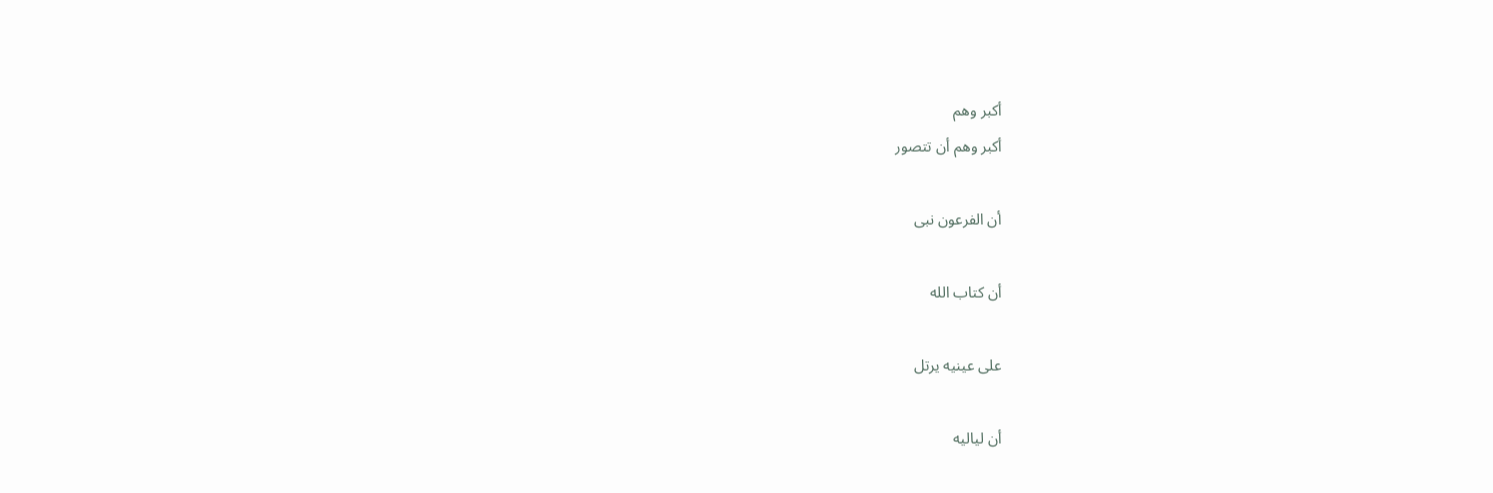أكبر وهم
أكبر وهم أن تتصور

أن الفرعون نبى

أن كتاب الله

على عينيه يرتل

أن لياليه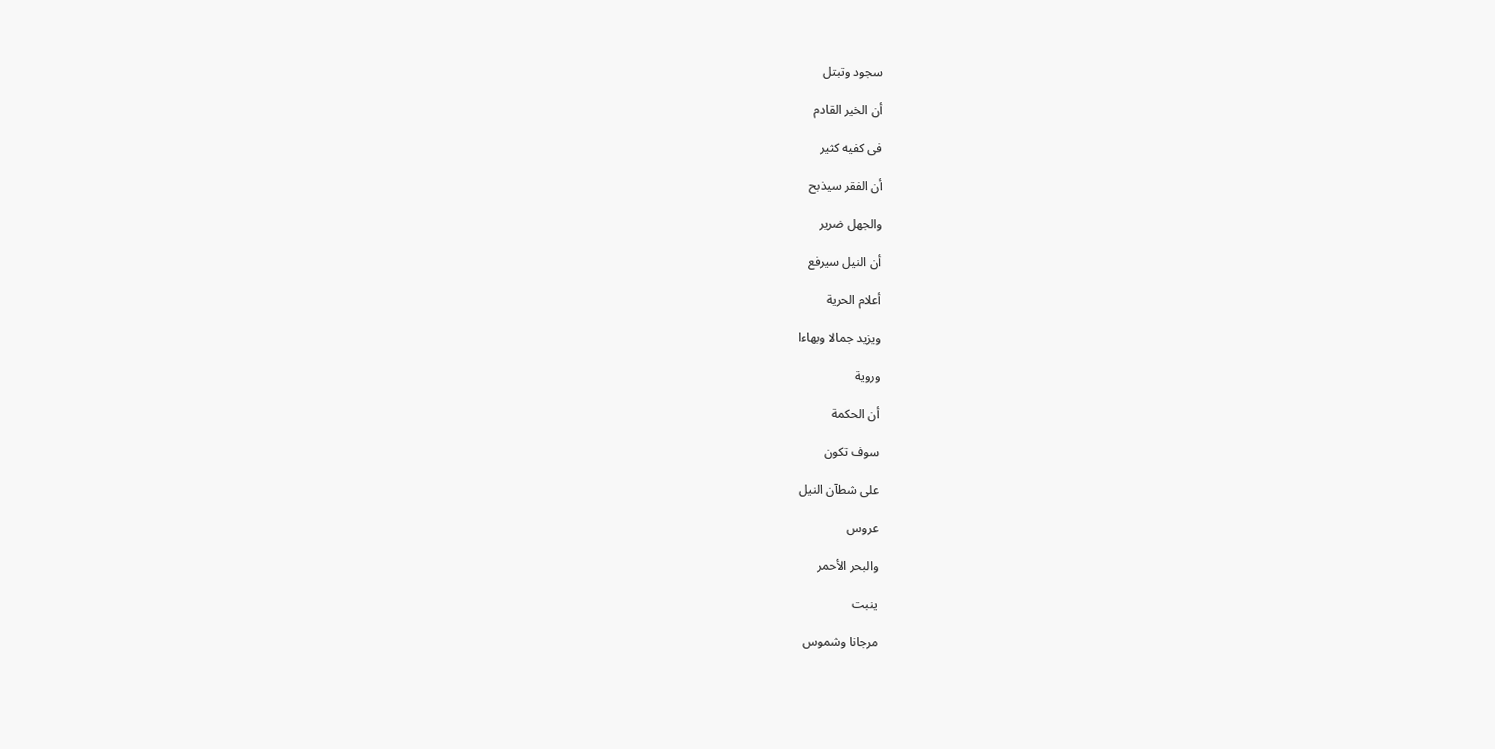سجود وتبتل

أن الخير القادم

فى كفيه كثير

أن الفقر سيذبح

والجهل ضرير

أن النيل سيرفع

أعلام الحرية

ويزيد جمالا وبهاءا

وروية

أن الحكمة

سوف تكون

على شطآن النيل

عروس

والبحر الأحمر

ينبت

مرجانا وشموس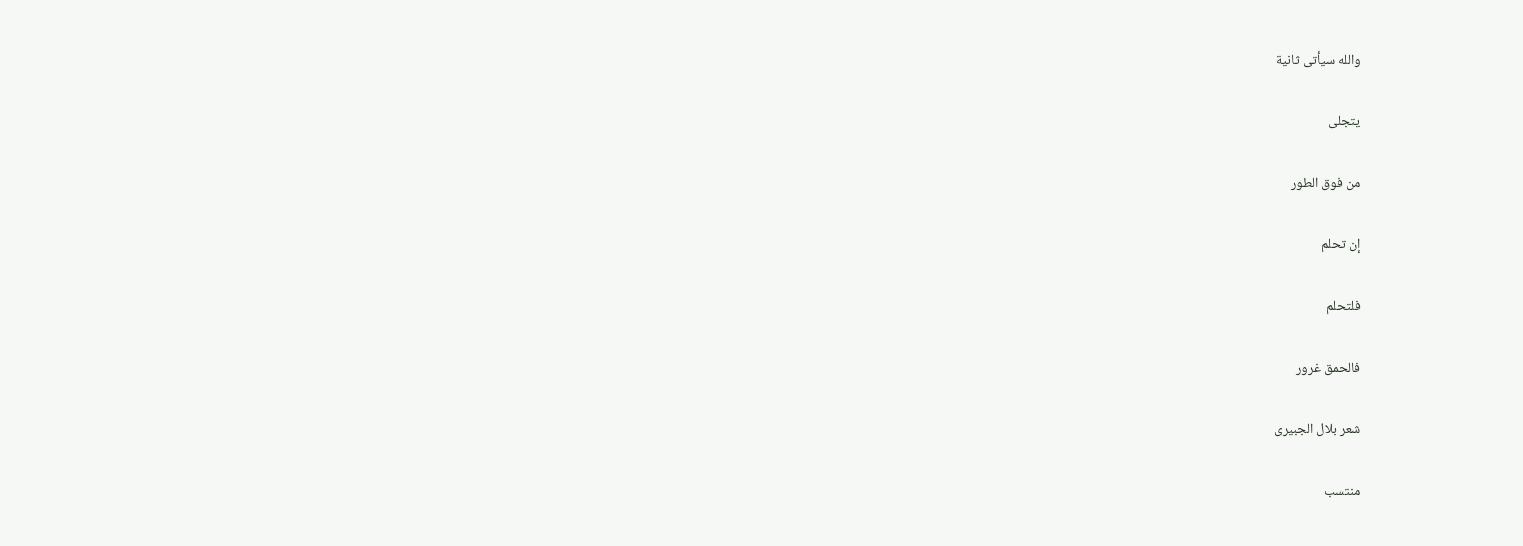والله سيأتى ثانية

يتجلى

من فوق الطور

إن تحلم

فلتحلم

فالحمق غرور

شعر بلال الجبيرى

منتسب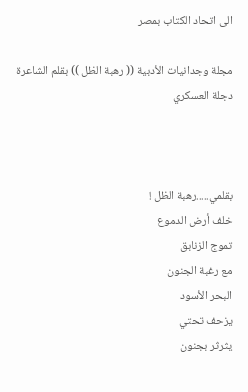الى اتحاد الكتاب بمصر

مجلة وجدانيات الأدبية (( رهبة الظل )) بقلم الشاعرة دجلة العسكري



بقلمي.....رهبة الظل !
خلف أرض الدموع
تموج الزنابق
مع رغبة الجنون
البحر الأسود
يزحف تحتي
يثرثر بجنون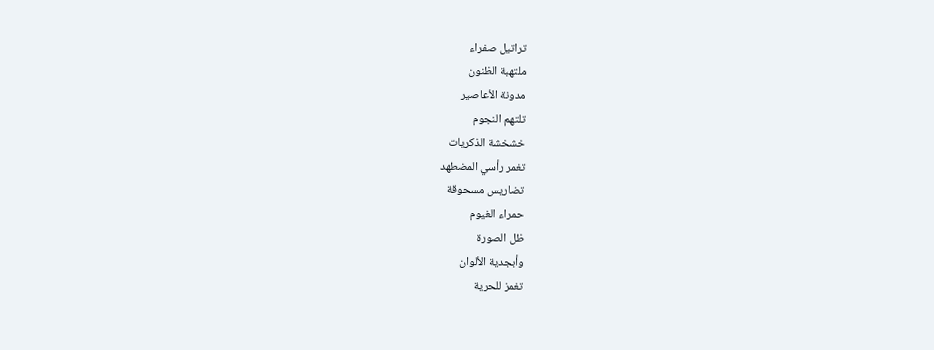تراتيل صفراء
ملتهبة الظنون
مدونة الأعاصير
تلتهم النجوم
خشخشة الذكريات
تغمر رأسي المضطهد
تضاريس مسحوقة
حمراء الغيوم
ظل الصورة
وأبجدية الألوان
تغمز للحرية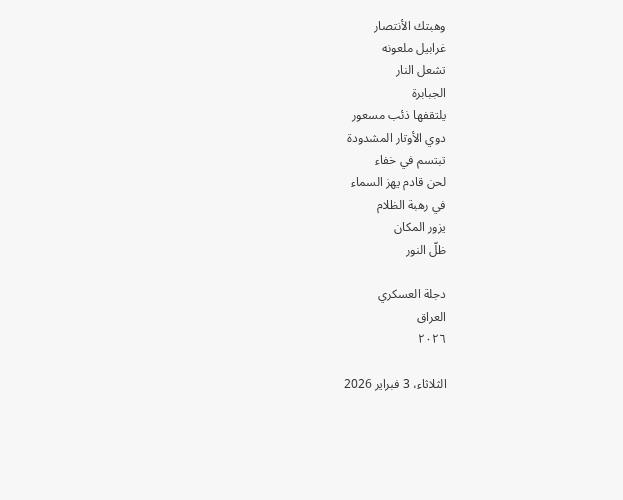وهبتك الأنتصار
غرابيل ملعونه
تشعل النار
الجبابرة
يلتقفها ذئب مسعور
دوي الأوتار المشدودة
تبتسم في خفاء
لحن قادم يهز السماء
في رهبة الظلام
يزور المكان
ظلّ النور

دجلة العسكري
العراق
٢٠٢٦

الثلاثاء، 3 فبراير 2026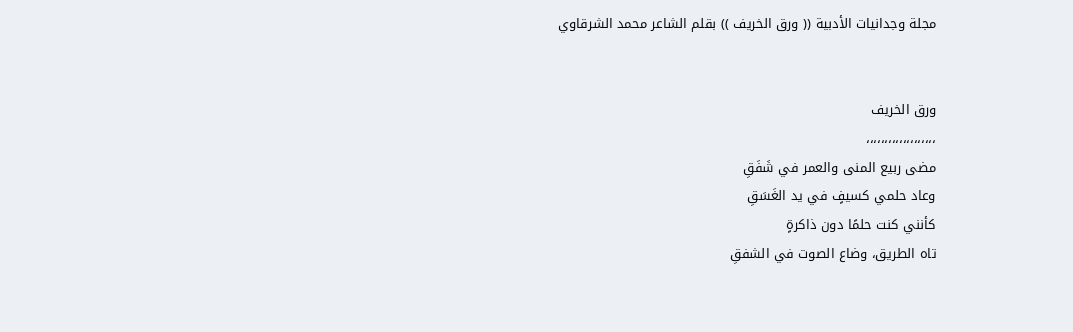مجلة وجدانيات الأدبية (( ورق الخريف )) بقلم الشاعر محمد الشرقاوي


ورق الخريف
،،،،،،،،،،،،،،،،،،،
مضى ربيع المنى والعمر في شَفَقِ
وعاد حلمي كسيفٍ في يد الغَسَقِ
كأنني كنت حلمًا دون ذاكرةٍ
تاه الطريق، وضاع الصوت في الشفقِ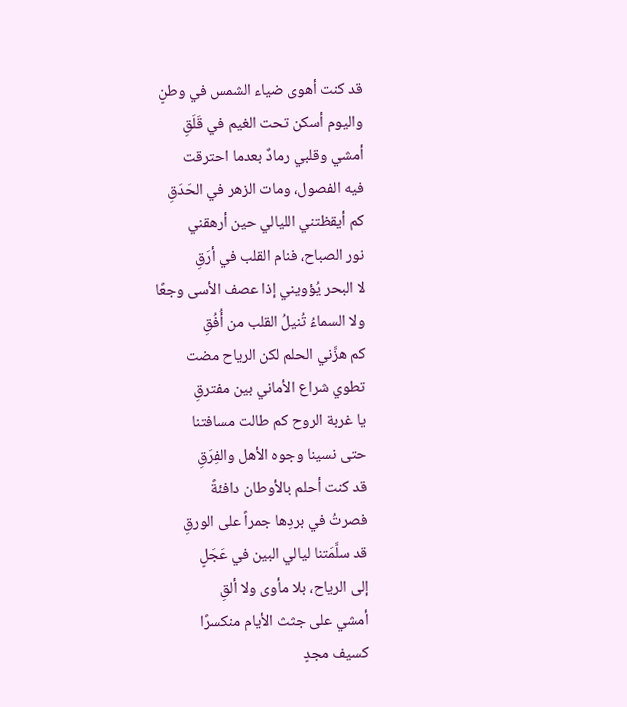قد كنت أهوى ضياء الشمس في وطنٍ
واليوم أسكن تحت الغيم في قَلَقِ
أمشي وقلبي رمادٌ بعدما احترقت
فيه الفصول، ومات الزهر في الحَدَقِ
كم أيقظتني الليالي حين أرهقني
نور الصباح، فنام القلب في أرَقِ
لا البحر يُؤويني إذا عصف الأسى وجعًا
ولا السماءُ تُنيلُ القلب من أُفُقِ
كم هزَّني الحلم لكن الرياح مضت
تطوي شراع الأماني بين مفترقِ
يا غربة الروح كم طالت مسافتنا
حتى نسينا وجوه الأهل والفِرَقِ
قد كنت أحلم بالأوطان دافئةً
فصرتُ في بردِها جمراً على الورقِ
قد سلَّمَتنا ليالي البين في عَجَلٍ
إلى الرياح، بلا مأوى ولا ألقِ
أمشي على جثث الأيام منكسرًا
كسيف مجدٍ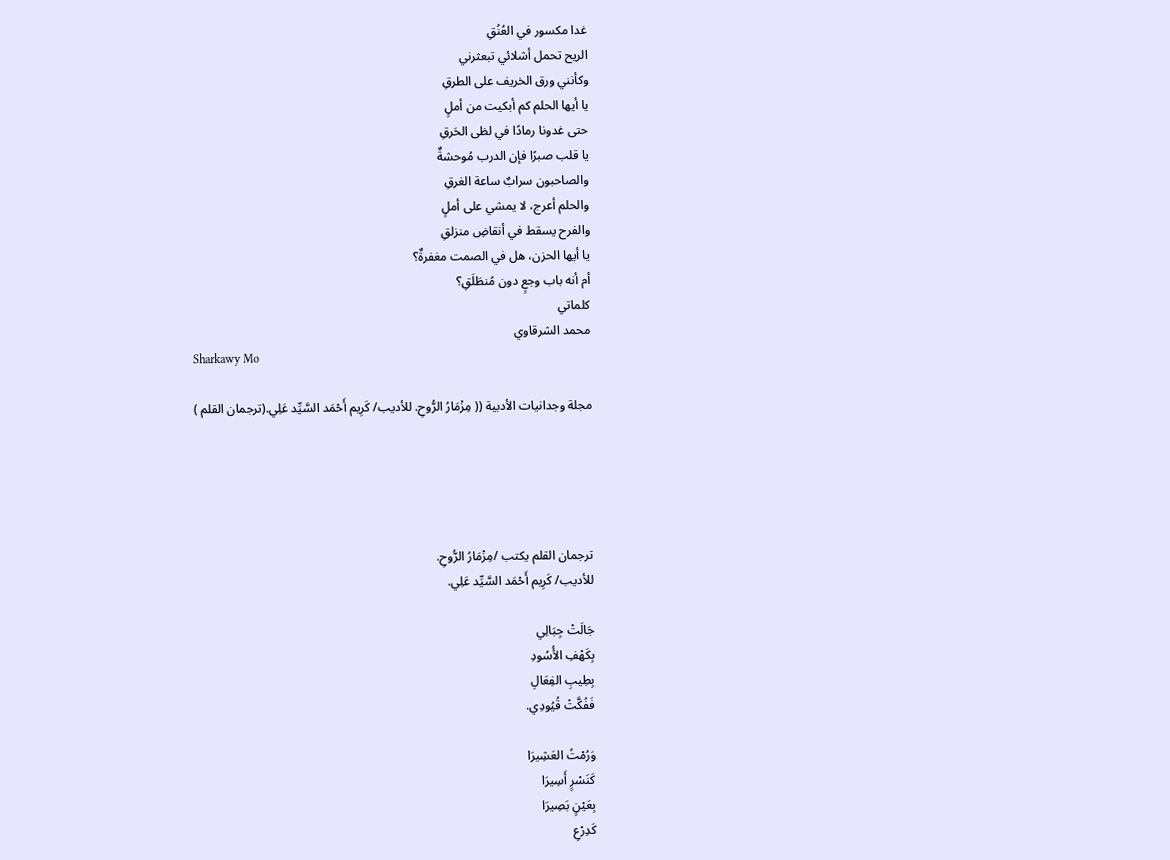غدا مكسور في العُنُقِ
الريح تحمل أشلائي تبعثرني
وكأنني ورق الخريف على الطرقِ
يا أيها الحلم كم أبكيت من أملٍ
حتى غدونا رمادًا في لظى الحَرقِ
يا قلب صبرًا فإن الدرب مُوحشةٌ
والصاحبون سرابٌ ساعة الغرقِ
والحلم أعرج، لا يمشي على أملٍ
والفرح يسقط في أنقاضِ منزلقِ
يا أيها الحزن، هل في الصمت مغفرةٌ؟
أم أنه باب وجعٍ دون مُنطَلَقِ؟
كلماتي
محمد الشرقاوي
Sharkawy Mo

مجلة وجدانيات الأدبية (( مِزْمَارُ الرُّوحِ. للأديب/ كَرِيم أَحْمَد السَّيِّد عَلِي.(ترجمان القلم )





ترجمان القلم يكتب /مِزْمَارُ الرُّوحِ.
للأديب/ كَرِيم أَحْمَد السَّيِّد عَلِي.

جَالَتْ جِبَالِي
بِكَهْفِ الأُسُودِ
بِطِيبِ الفِعَالِ
فَفُكَّتْ قُيُودِي.

وَرُمْتُ العَشِيرَا
كَنَسْرٍ أَسِيرَا
بِعَيْنٍ بَصِيرَا
كَدِرْعِ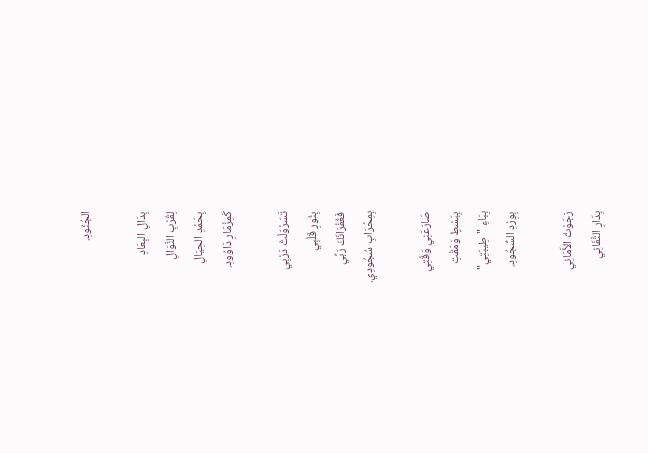الجُنُودِ.

بِدَالِ البِعَادِ
لِقُرْبِ النَّوَالِ
بِحَمْدِ الحِيَالِ
كَمِزْمَارِ دَاوُودِ.

تَسَرْوَلْتُ دَرْبِي
بِنُورِ قَلْبِي
فَغُفْرَانَكَ رَبِّي
بِمِحْرَابِ سُجُودِي.

صَارَعَنِي وَقْتِي
بِبَسْطٍ وَمَقْتِ
بِبَاءِ "طِيبَتِي"
بِوِرْدِ السُّجُودِ.

رَجَوْتُ الأَمَانِي
بِدَارِ التَّفَانِي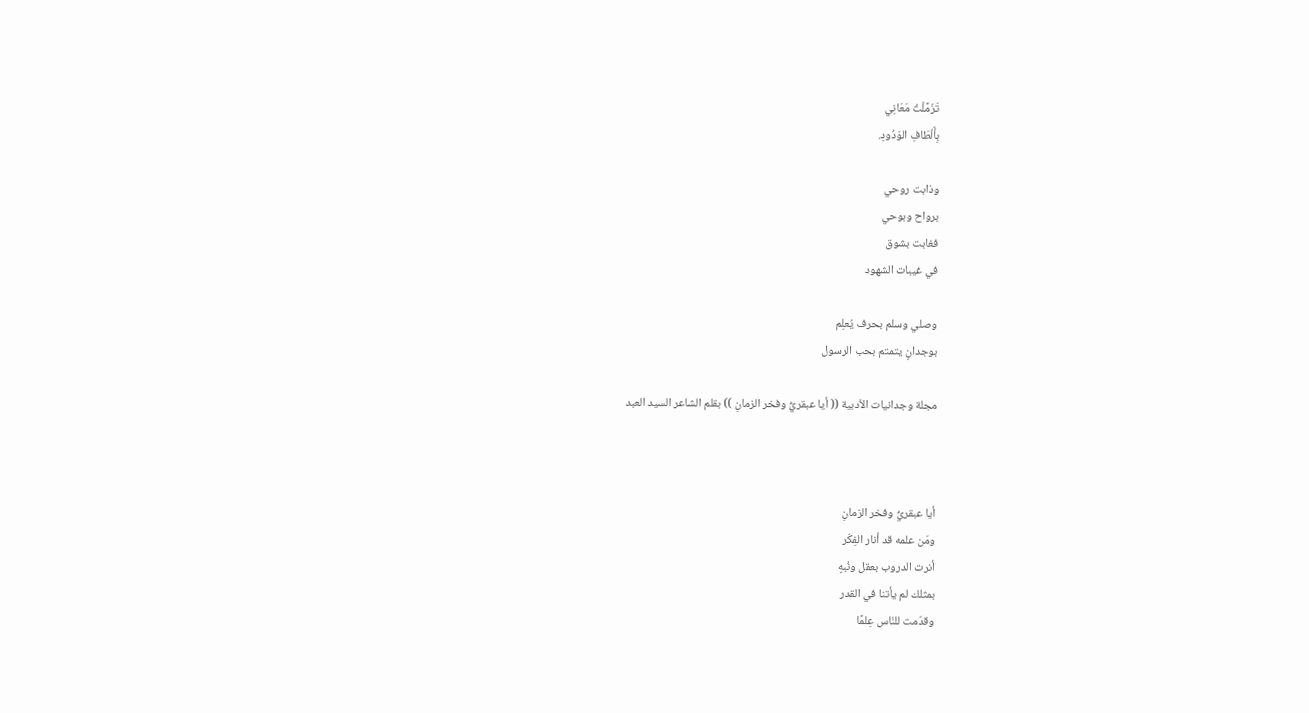تَزَمَّلْتُ مَعَانِي
بِأَلْطَافِ الوَدُودِ.

وذابت روحي
برواح وبوحي
فغابت بشوق
في غيبات الشهود

وصلي وسلم بحرف يُعلِم
بوجدانٍ يتمتم بحب الرسول

مجلة وجدانيات الأدبية (( أيا عبقريُّ وفخر الزمانِ )) بقلم الشاعر السيد العبد



أيا عبقريُّ وفخر الزمانِ
ومَن علمه قد أنار الفِكَر
أنرت الدروب بعقل ونُبهٍ
بمثلك لم يأتنا في القدر
وقدّمت للنّاس عِلمًا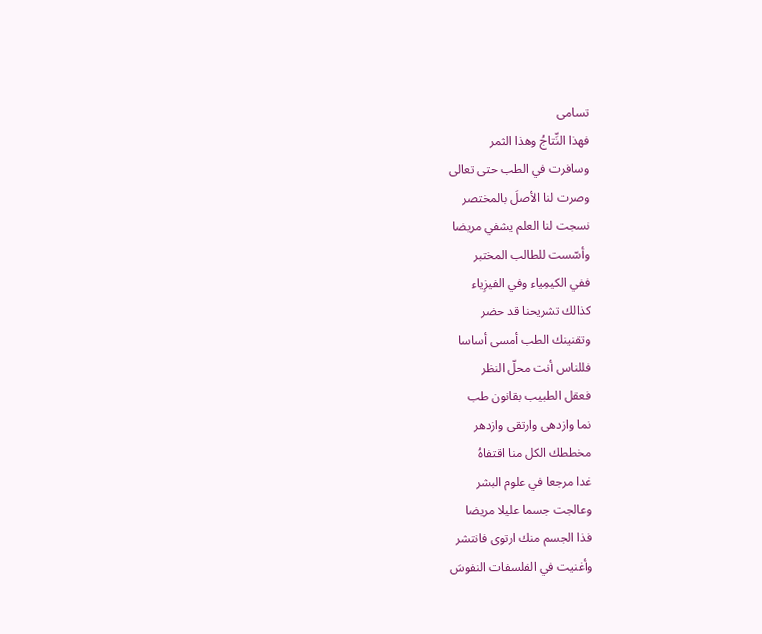تسامى
فهذا النِّتاجُ وهذا الثمر
وسافرت في الطب حتى تعالى
وصرت لنا الأصلَ بالمختصر
نسجت لنا العلم يشفي مريضا
وأسّست للطالب المختبر
ففي الكيمِياء وفي الفيزِياء
كذالك تشريحنا قد حضر
وتقنينك الطب أمسى أساسا
فللناس أنت محلّ النظر
فعقل الطبيب بقانون طب
نما وازدهى وارتقى وازدهر
مخططك الكل منا اقتفاهُ
غدا مرجعا في علوم البشر
وعالجت جسما عليلا مريضا
فذا الجسم منك ارتوى فانتشر
وأغنيت في الفلسفات النفوسَ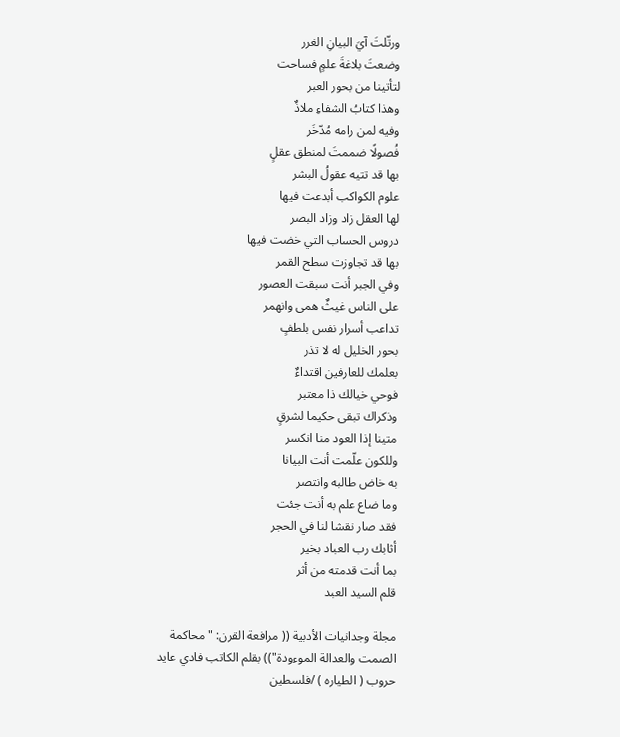ورتّلتَ آيَ البيانِ الغرر
وضعتَ بلاغةَ علمٍ فساحت
لتأتينا من بحور العبر
وهذا كتابُ الشفاءِ ملاذٌ
وفيه لمن رامه مُدّخَر
فُصولًا ضممتَ لمنطق عقلٍ
بها قد تتيه عقولُ البشر
علوم الكواكب أبدعت فيها
لها العقل زاد وزاد البصر
دروس الحساب التي خضت فيها
بها قد تجاوزت سطح القمر
وفي الجبر أنت سبقت العصور
على الناس غيثٌ همى وانهمر
تداعب أسرار نفس بلطفٍ
بحور الخليل له لا تذر
بعلمك للعارفين اقتداءٌ
فوحي خيالك ذا معتبر
وذكراك تبقى حكيما لشرقٍ
متينا إذا العود منا انكسر
وللكون علّمت أنت البيانا
به خاض طالبه وانتصر
وما ضاع علم به أنت جئت
فقد صار نقشا لنا في الحجر
أثابك رب العباد بخير
بما أنت قدمته من أثر
قلم السيد العبد

مجلة وجدانيات الأدبية (( مرافعة القرن: "محاكمة الصمت والعدالة الموءودة")) بقلم الكاتب فادي عايد حروب ( الطياره ) /فلسطين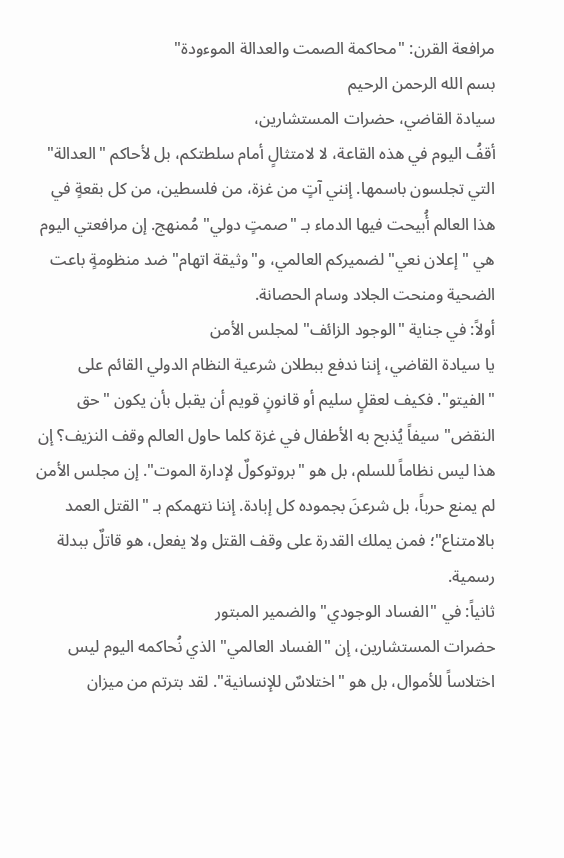مرافعة القرن: "محاكمة الصمت والعدالة الموءودة"
بسم الله الرحمن الرحيم
سيادة القاضي، حضرات المستشارين،
أقفُ اليوم في هذه القاعة، لا لامتثالٍ أمام سلطتكم، بل لأحاكم "العدالة" التي تجلسون باسمها. إنني آتٍ من غزة، من فلسطين، من كل بقعةٍ في هذا العالم أُبيحت فيها الدماء بـ "صمتٍ دولي" مُمنهج. إن مرافعتي اليوم هي "إعلان نعي" لضميركم العالمي، و"وثيقة اتهام" ضد منظومةٍ باعت الضحية ومنحت الجلاد وسام الحصانة.
أولاً: في جناية "الوجود الزائف" لمجلس الأمن
يا سيادة القاضي، إننا ندفع ببطلان شرعية النظام الدولي القائم على "الفيتو". فكيف لعقلٍ سليم أو قانونٍ قويم أن يقبل بأن يكون "حق النقض" سيفاً يُذبح به الأطفال في غزة كلما حاول العالم وقف النزيف؟ إن هذا ليس نظاماً للسلم، بل هو "بروتوكولٌ لإدارة الموت". إن مجلس الأمن لم يمنع حرباً، بل شرعنَ بجموده كل إبادة. إننا نتهمكم بـ "القتل العمد بالامتناع"؛ فمن يملك القدرة على وقف القتل ولا يفعل، هو قاتلٌ ببدلة رسمية.
ثانياً: في "الفساد الوجودي" والضمير المبتور
حضرات المستشارين، إن "الفساد العالمي" الذي نُحاكمه اليوم ليس اختلاساً للأموال، بل هو "اختلاسٌ للإنسانية". لقد بترتم من ميزان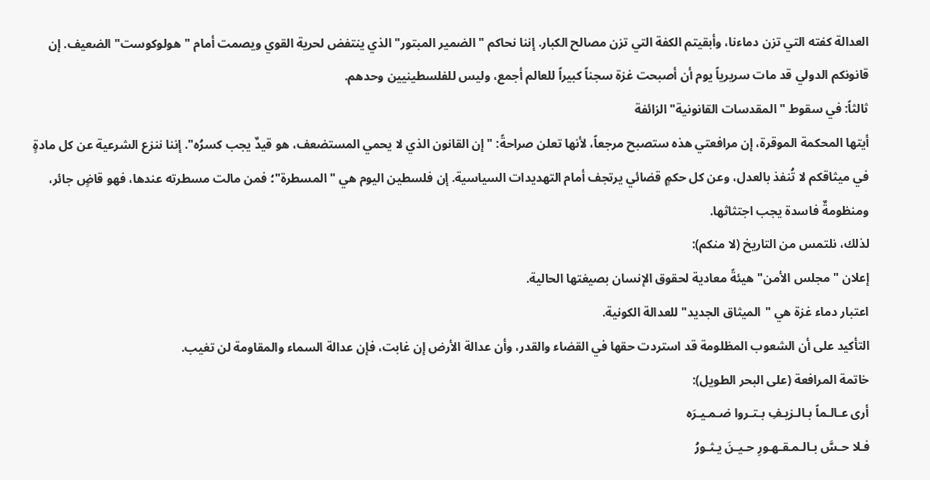العدالة كفته التي تزن دماءنا، وأبقيتم الكفة التي تزن مصالح الكبار. إننا نحاكم "الضمير المبتور" الذي ينتفض لحرية القوي ويصمت أمام "هولوكوست" الضعيف. إن قانونكم الدولي قد مات سريرياً يوم أن أصبحت غزة سجناً كبيراً للعالم أجمع، وليس للفلسطينيين وحدهم.
ثالثاً: في سقوط "المقدسات القانونية" الزائفة
أيتها المحكمة الموقرة، إن مرافعتي هذه ستصبح مرجعاً، لأنها تعلن صراحةً: "إن القانون الذي لا يحمي المستضعف، هو قيدٌ يجب كسرُه". إننا ننزع الشرعية عن كل مادةٍ في ميثاقكم لا تُنفذ بالعدل، وعن كل حكمٍ قضائي يرتجف أمام التهديدات السياسية. إن فلسطين اليوم هي "المسطرة"؛ فمن مالت مسطرته عندها، فهو قاضٍ جائر، ومنظومةٌ فاسدة يجب اجتثاثها.
لذلك، نلتمس من التاريخ (لا منكم):
إعلان "مجلس الأمن" هيئةً معادية لحقوق الإنسان بصيغتها الحالية.
اعتبار دماء غزة هي "الميثاق الجديد" للعدالة الكونية.
التأكيد على أن الشعوب المظلومة قد استردت حقها في القضاء والقدر، وأن عدالة الأرض إن غابت، فإن عدالة السماء والمقاومة لن تغيب.
خاتمة المرافعة (على البحر الطويل):
أرى عـالـماً بـالـزيـفِ بـتـروا ضـمـيـرَه
فـلا حـسَّ بـالـمـقـهـورِ حـيـنَ يـثـورُ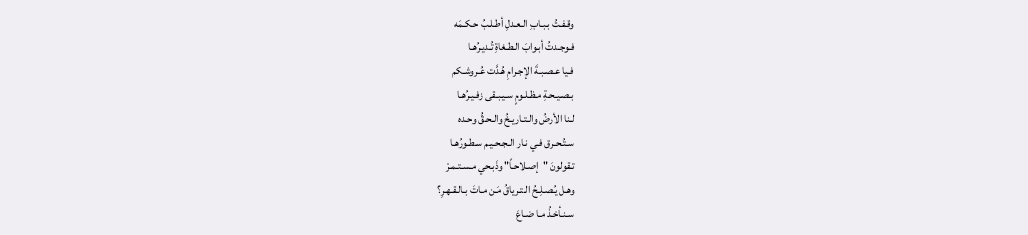وقـفـتُ بـبـابِ الـعـدلِ أطـلـبُ حـكـمَه
فـوجـدتُ أبـوابَ الـطـغاةِ تُـديـرُهـا
فـيا عـصـبـةَ الإجـرامِ هُـدَّت عُـروشـكم
بـصـيـحـةِ مـظـلـومٍ سـيـبـقى زفـيـرُهـا
لـنا الأرضُ والـتـاريـخُ والـحـقُّ وحـده
سـتُـحـرق فـي نـار الـجـحـيـم سـطـورُهـا
تـقولونَ "إصـلاحـاً" وذَبـحي مـسـتـمـرْ
وهـل يُـصـلِـحُ الـتـرياقُ مَـن مـاتَ بـالـقـهـرِ؟
سـنـأخـذُ مـا ضـاعَ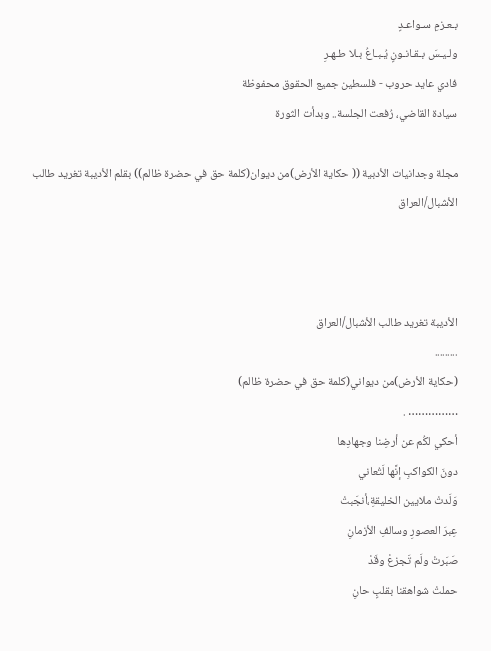بـعـزمِ سـواعـدٍ
ولـيـسَ بـقـانـونٍ يُـبـاعُ بـلا طـهـرِ
فادي عايد حروب - فلسطين جميع الحقوق محفوظة
سيادة القاضي، رُفعت الجلسة.. وبدأت الثورة

مجلة وجدانيات الأدبية (( حكاية الأرض)من ديوان(كلمة حق في حضرة ظالم)) بقلم الأديبة تغريد طالب الأشبال/العراق



الأديبة تغريد طالب الأشبال/العراق
.........
(حكاية الأرض)من ديواني(كلمة حق في حضرة ظالم)
…………… .
أحكي لكُم عن أرضِنا وجهادِها
دونَ الكواكبِ إنَّها لَتُعاني
وَلَدتْ ملايين الخليقةِ،أنجَبتْ
عِبرَ العصورِ وسالفِ الأزمانِ
صَبَرتْ ولَم تَجزعْ وقَدْ
حملتْ شواهقنا بقلبٍ حانِ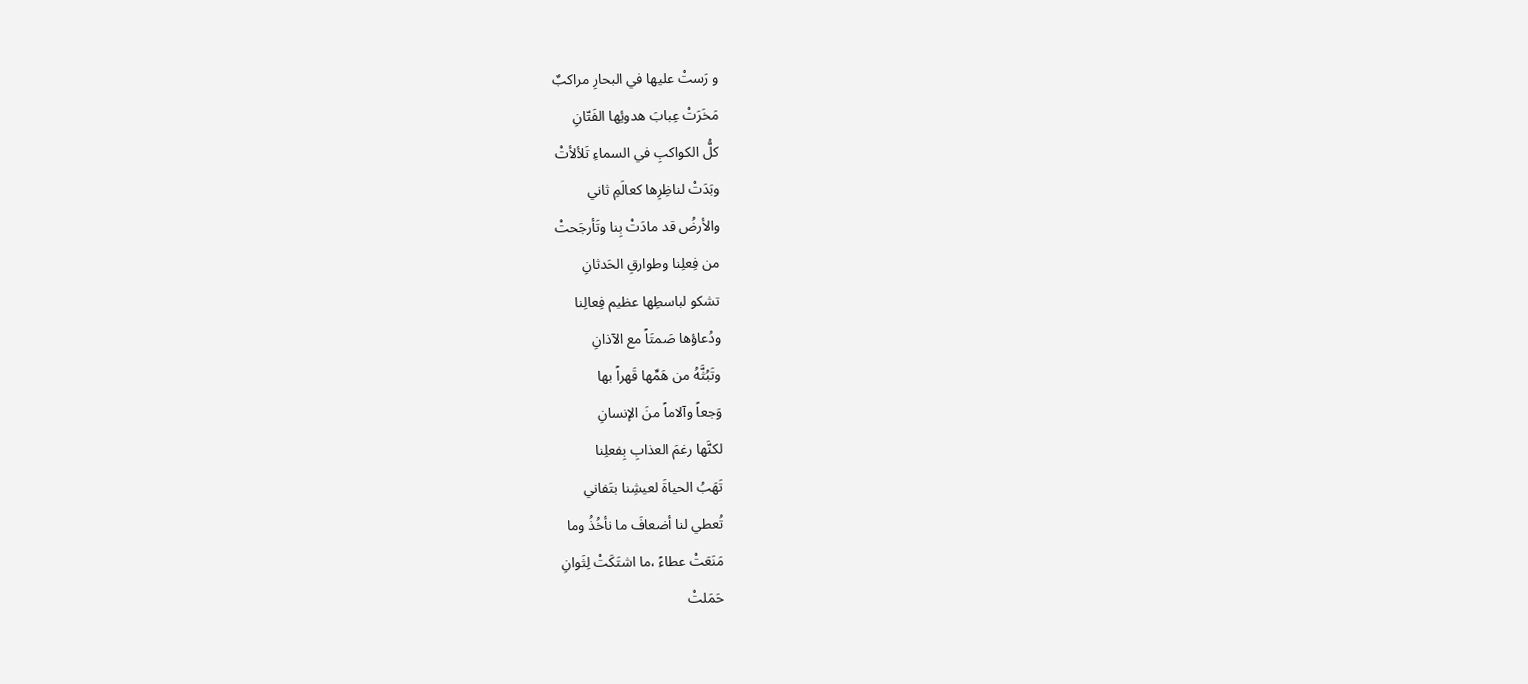و رَستْ عليها في البحارِ مراكبٌ
مَخَرَتْ عِبابَ هدوئِها الفَتّانِ
كلُّ الكواكبِ في السماءِ تَلألأتْ
وبَدَتْ لناظِرِها كعالَمِ ثاني
والأرضُ قد مادَتْ بِنا وتَأرجَحتْ
من فِعلِنا وطوارقِ الحَدثانِ
تشكو لباسطِها عظيم فِعالِنا
ودُعاؤها صَمتَاً مع الآذانِ
وتَبُثَّهُ من هَمِّها قَهراً بها
وَجعاً وآلاماً منَ الإنسانِ
لكنَّها رغمَ العذابِ بِفعلِنا
تَهَبُ الحياةَ لعيشِنا بتَفاني
تُعطي لنا أضعافَ ما نأخُذُ وما
مَنَعَتْ عطاءً ،ما اشتَكَتْ لِثَوانِ
حَمَلتْ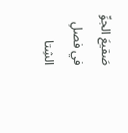صَقيعَ الجوِّ في فصلِ الشِتا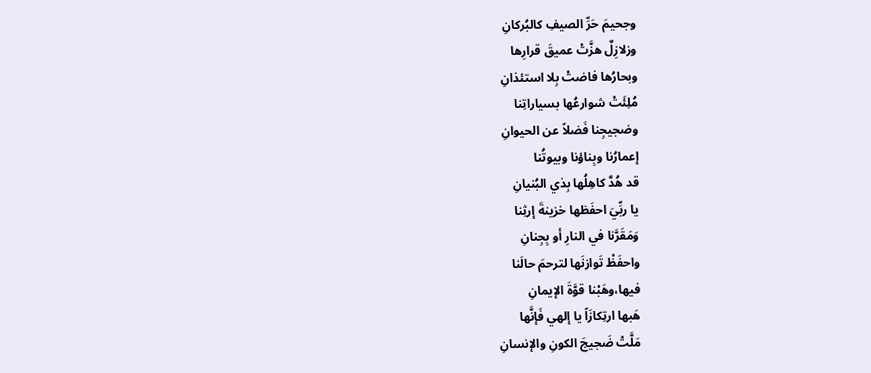وجحيمَ حَرِّ الصيفِ كالبُركانِ
وزلازِلٌ هزَّتْ عميقَ قرارِها
وبحارُها فاضتْ بِلا استئذانِ
مُلِئَتْ شوارعُها بسياراتِنا
وضجيجِنا فَضلاً عن الحيوانِ
إعمارُنا وبِناؤنا وبيوتُنا
قد هُدَّ كاهِلُها بِذي البُنيانِ
يا ربِّيَ احفَظها خزينةَ إرثِنا
وَمَقَرَّنا في النارِ أو بِجِنانِ
واحفَظْ تَوازنَها لترحمَ حالَنا
فيها،وهَبْنا قوَّةَ الإيمانِ
هَبها ارتِكازَاً يا إلهي فَإنَّها
مَلَّتْ ضَجيجَ الكونِ والإنسانِ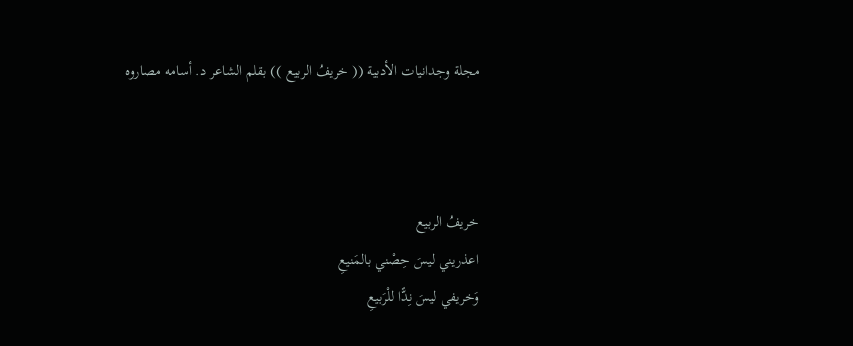مجلة وجدانيات الأدبية (( خريفُ الربيع )) بقلم الشاعر د. أسامه مصاروه



خريفُ الربيع
اعذريني ليسَ حِصْني بالمَنيعِ
وَخريفي ليسَ نِدًّا للْرَبيعِ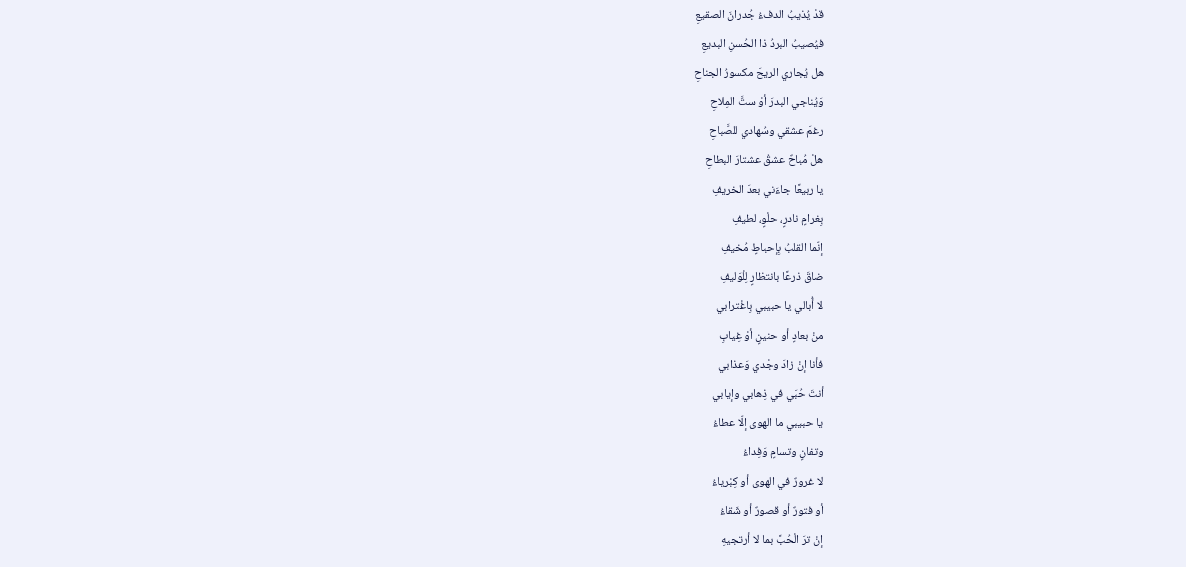قدْ يُذيبُ الدفءُ جُدرانَ الصقيعِ
فيُصيبُ البردُ ذا الحُسنِ البديعِ
هل يُجاري الريحَ مكسورُ الجناحِ
وَيُناجي البدرَ أوْ ستَّ المِلاحِ
رغمَ عشقي وسُهادي للصَّباحِ
هلْ مُباحٌ عشقُ عشتارَ البطاحِ
يا ربيعًا جاءَني بعدَ الخريفِ
بِغرامٍ نادرٍ، حلْوٍ، لطيفِ
إنّما القلبُ بِإحباطٍ مُخيفِ
ضاقَ ذرعًا بانتظارٍ لِلْوَليفِ
لا أُبالي يا حبيبي بِاغْترابي
منْ بعادٍ أو حنينٍ أوْ غِيابِ
فأنا إنْ زادَ وجْدي وَعذابي
أنتَ حُبَي في ذِهابي وإيابي
يا حبيبي ما الهوى إلّا عطاءُ
وتفانٍ وتسامٍ وَفِداءُ
لا غرورٌ في الهوى أو كِبْرياءُ
أو فتورٌ أو قصورٌ أو شَقاءُ
إنْ ترَ الْحُبَّ بما لا أرتجيهِ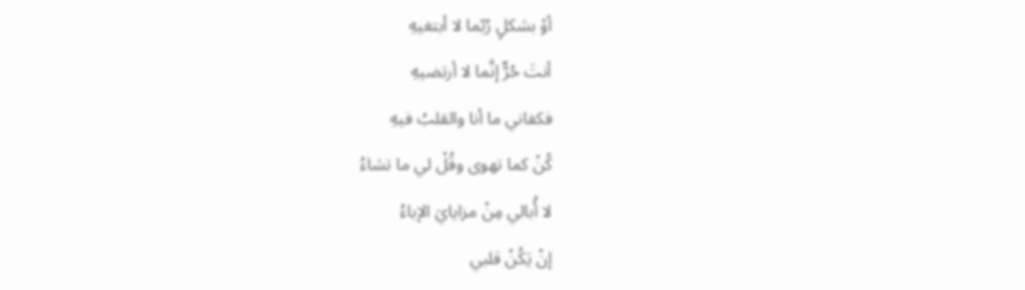أوْ بشكلٍ رُبّما لا أبتغيهِ
أنتَ حُرٌّ إنَّما لا أرتضيهِ
فكفاني ما أنا والقلبُ فيهِ
كُنْ كما تهوى وقُلْ لي ما تشاءُ
لا أُبالي مِنْ مزايايَ الإباءُ
إنْ يَكُنْ قلبي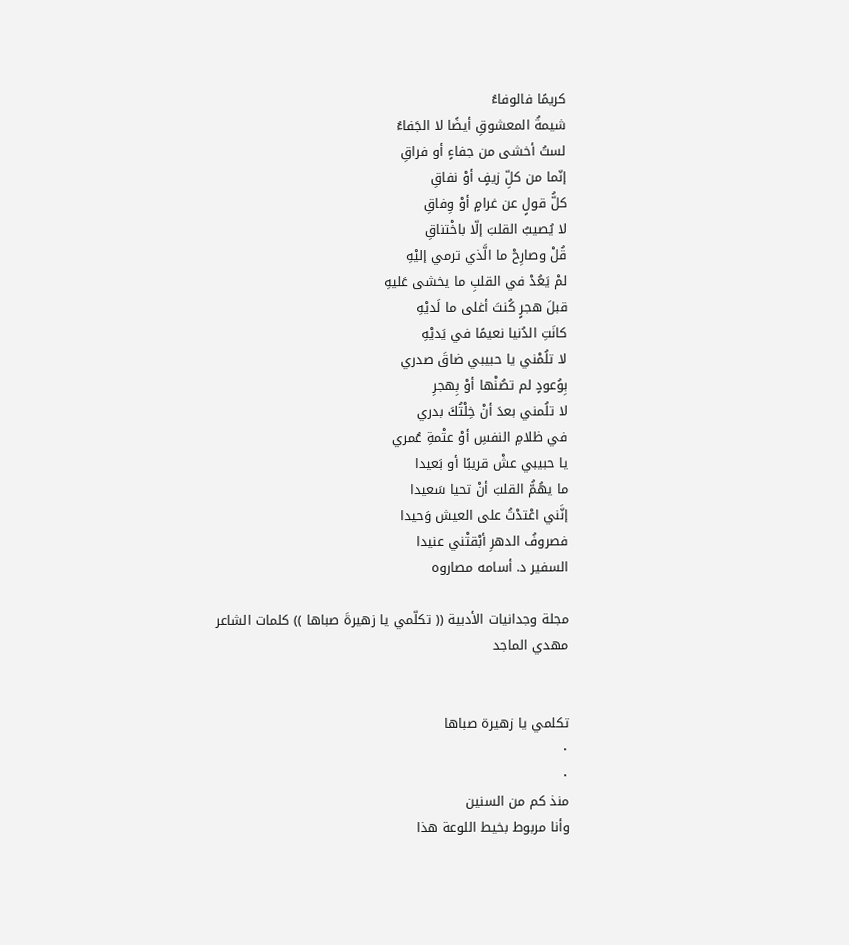كريمًا فالوفاءُ
شيمةُ المعشوقِ أيضًا لا الجَفاءُ
لستُ أخشى من جفاءٍ أو فراقِ
إنّما من كلِّ زيفٍ أوْ نفاقِ
كلُّ قولٍ عن غرامٍ أوْ وِفاقِ
لا يُصيبُ القلبَ إلّا باخْتناقِ
قُلْ وصارِحْ ما الَّذي ترمي إليْهِ
لمْ يَعُدْ في القلبِ ما يخشى عَليهِ
قبلَ هجرٍ كُنتَ أغلى ما لَديْهِ
كانَتِ الدُنيا نعيمًا في يَديْهِ
لا تلُمْني يا حبيبي ضاقَ صدري
بِوُعودٍ لم تصُنْها أوْ بِهجرِ
لا تلُمني بعدَ أنْ خِلْتُكَ بدري
في ظلامِ النفسِ أوْ عتْمةِ عُمري
يا حبيبي عشْ قريبًا أو بَعيدا
ما يهُمُّ القلبَ أنْ تحيا سَعيدا
إنَّني اعْتدْتُ على العيش وَحيدا
فصروفُ الدهرِ أبْقتْني عنيدا
السفير د. أسامه مصاروه

مجلة وجدانيات الأدبية (( تكلّمي يا زهيرةَ صباها )) كلمات الشاعر مهدي الماجد


تكلمي يا زهيرة صباها
٠
٠
منذ كم من السنين
وأنا مربوط بخيط اللوعة هذا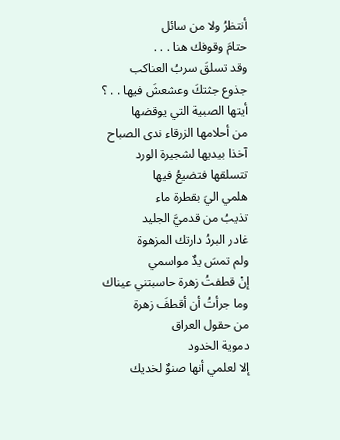أنتظرُ ولا من سائل
حتامَ وقوفك هنا . . .
وقد تسلقَ سربُ العناكب
جذوع جثتكَ وعشعشَ فيها . . ؟
أيتها الصبية التي يوقضها
من أحلامها الزرقاء ندى الصباح
آخذا بيديها لشجيرة الورد
تتسلقها فتضيعُ فيها
هلمي اليَ بقطرة ماء
تذيبُ من قدميَّ الجليد
غادر البردُ دارتك المزهوة
ولم تمسَ يدٌ مواسمي
إنْ قطفتُ زهرة حاسبتني عيناك
وما جرأتُ أن أقطفَ زهرة
من حقول العراق
دموية الخدود
إلا لعلمي أنها صنوٌ لخديك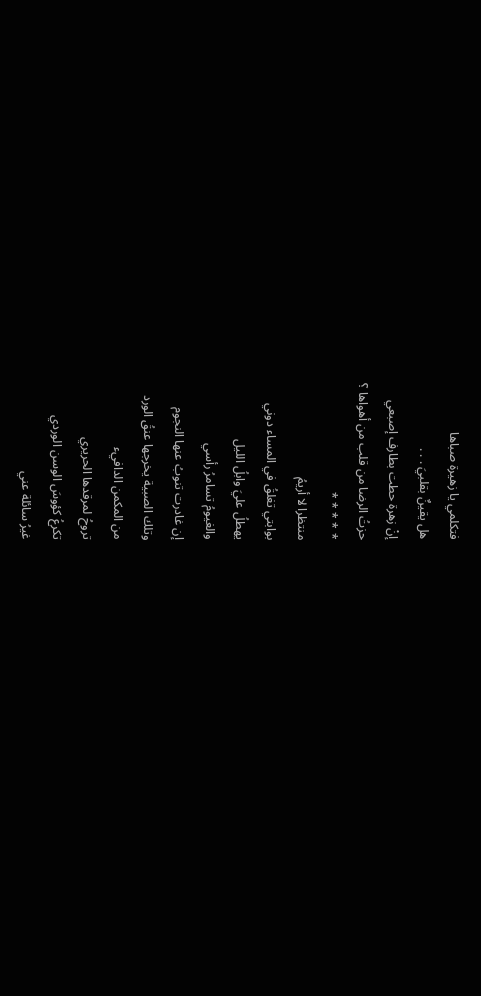فتكلمي يا زهيرة صباها
هل يقينٌ بقلبيَ . . .
إنْ زهرة حطت بطارف إصبعي
حزتُ الرضا من قلب من أهواها ؟
* * * * *
منتظرا لا أريمُ
بوابتي تغلقُ في المساء دوني
يهطلُ عليَ وابلُ الليل
والغيومُ تسامرُ رأسي
إن غادرت تنوبُ عنها النجوم
وتلك الصبية يخرجها عنقُ الورد
من المكمن الدافيء
تروحُ لمرقدها الحريري
تكرعُ كؤوسَ الوسن الوردي
غيرُ سائلة عني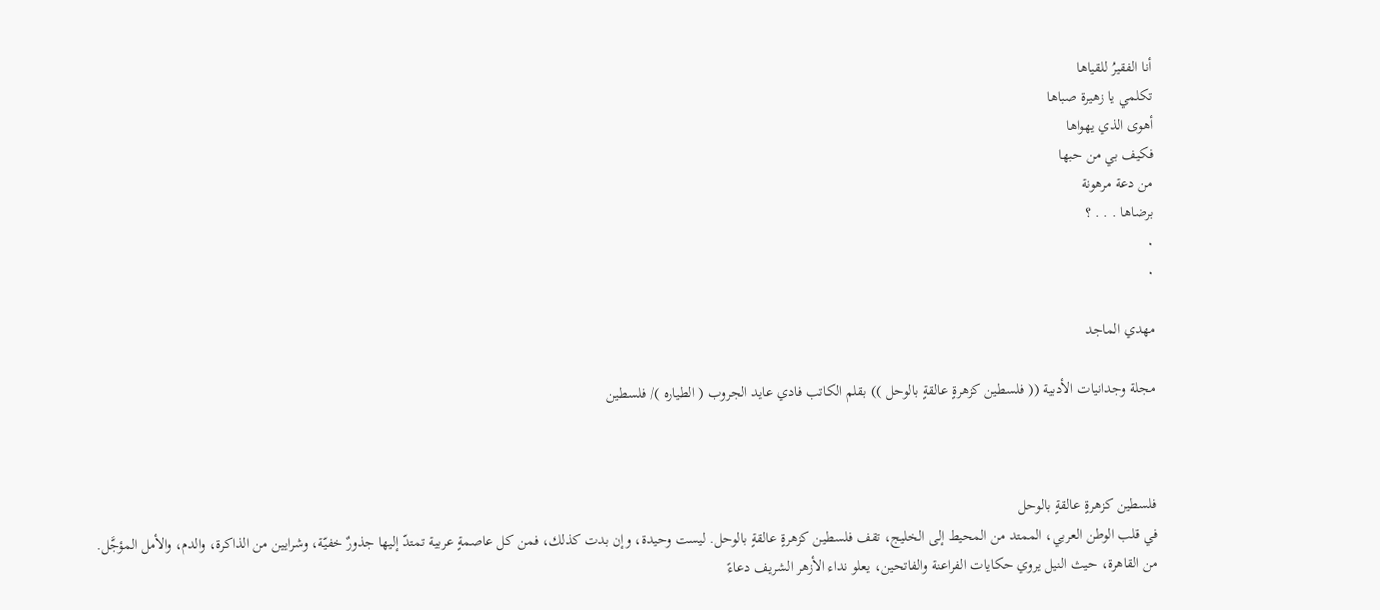أنا الفقيرُ للقياها
تكلمي يا زهيرة صباها
أهوى الذي يهواها
فكيف بي من حبها
من دعة مرهونة
برضاها . . . ؟
٠
٠

مهدي الماجد

مجلة وجدانيات الأدبية (( فلسطين كزهرةٍ عالقةٍ بالوحل )) بقلم الكاتب فادي عايد الجروب ( الطياره )/ فلسطين



فلسطين كزهرةٍ عالقةٍ بالوحل
في قلب الوطن العربي، الممتد من المحيط إلى الخليج، تقف فلسطين كزهرةٍ عالقةٍ بالوحل. ليست وحيدة، وإن بدت كذلك، فمن كل عاصمةٍ عربية تمتدّ إليها جذورٌ خفيّة، وشرايين من الذاكرة، والدم، والأمل المؤجَّل.
من القاهرة، حيث النيل يروي حكايات الفراعنة والفاتحين، يعلو نداء الأزهر الشريف دعاءً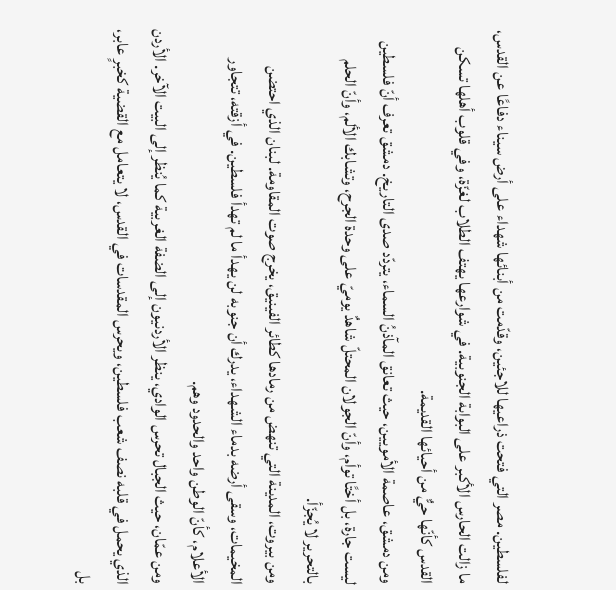لفلسطين. مصر التي فتحت ذراعيها للاجئين، وقدّمت من أبنائها شهداء على أرض سيناء دفاعًا عن القدس، ما زالت الحارس الأكبر على البوابة الجنوبية. في شوارعها يهتف الطلاب لغزّة، وفي قلوب أهلها تسكن القدس كأنّها حيٌّ من أحيائها القديمة.
ومن دمشق، عاصمة الأمويين، حيث تعانق المآذنُ السماء، يتردّد صدى التاريخ. دمشق تعرف أنّ فلسطين ليست جارة، بل أختًا توأم، وأنّ الجولان المحتلّ شاهدٌ يوميّ على وحدة الجرح، وتشابك الألم، وأنّ الحلم بالتحرير لا يُجزّأ.
ومن بيروت، المدينة التي تنهض من رمادها كطائر الفينيق، يخرج صوت المقاومة. لبنان الذي احتضن المخيمات، وسقى أرضه بدماء الشهداء، يدرك أن جنوبه لن يهدأ ما لم تهدأ فلسطين. في أزقته، تتجاور الأعلام، كأنّ الوطن واحد والحدود وهم.
ومن عمّان، حيث الجبال تحرس الوادي، ينظر الأردنيون إلى الضفة الغربية كما يُنظر إلى البيت الآخر. الأردن الذي يحمل في قلبه نصف شعب فلسطين، ويحرس المقدسات في القدس، لا يتعامل مع القضية كخبرٍ عابر، بل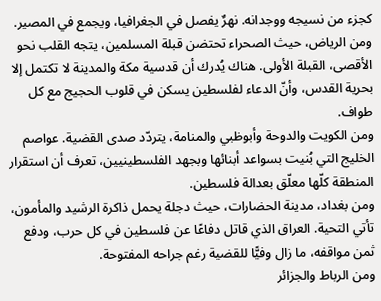كجزء من نسيجه ووجدانه. نهرٌ يفصل في الجغرافيا، ويجمع في المصير.
ومن الرياض، حيث الصحراء تحتضن قبلة المسلمين، يتجه القلب نحو الأقصى، القبلة الأولى. هناك يُدرك أن قدسية مكة والمدينة لا تكتمل إلا بحرية القدس، وأنّ الدعاء لفلسطين يسكن في قلوب الحجيج مع كل طواف.
ومن الكويت والدوحة وأبوظبي والمنامة، يتردّد صدى القضية. عواصم الخليج التي بُنيت بسواعد أبنائها وبجهد الفلسطينيين، تعرف أن استقرار المنطقة كلّها معلّق بعدالة فلسطين.
ومن بغداد، مدينة الحضارات، حيث دجلة يحمل ذاكرة الرشيد والمأمون، تأتي التحية. العراق الذي قاتل دفاعًا عن فلسطين في كل حرب، ودفع ثمن مواقفه، ما زال وفيًّا للقضية رغم جراحه المفتوحة.
ومن الرباط والجزائر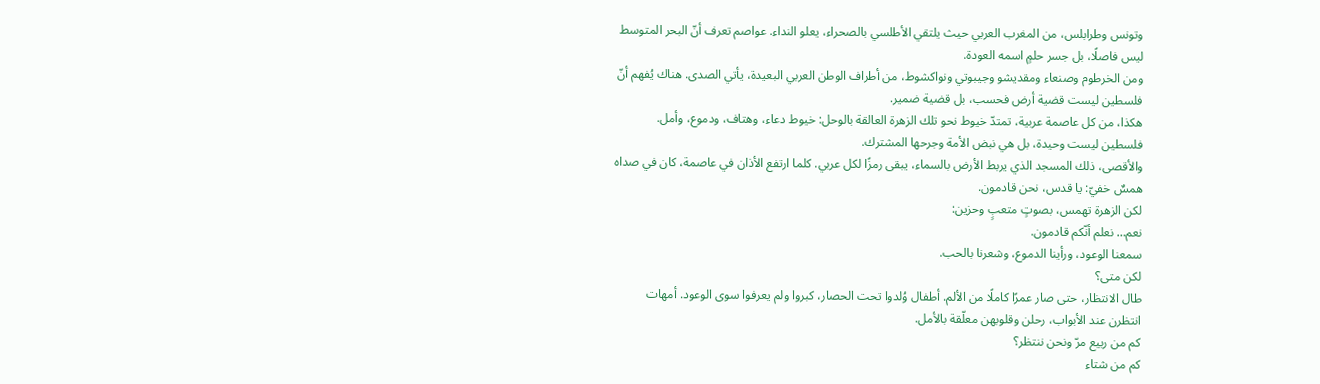وتونس وطرابلس، من المغرب العربي حيث يلتقي الأطلسي بالصحراء، يعلو النداء. عواصم تعرف أنّ البحر المتوسط ليس فاصلًا، بل جسر حلمٍ اسمه العودة.
ومن الخرطوم وصنعاء ومقديشو وجيبوتي ونواكشوط، من أطراف الوطن العربي البعيدة، يأتي الصدى. هناك يُفهم أنّ فلسطين ليست قضية أرض فحسب، بل قضية ضمير.
هكذا، من كل عاصمة عربية، تمتدّ خيوط نحو تلك الزهرة العالقة بالوحل: خيوط دعاء، وهتاف، ودموع، وأمل. فلسطين ليست وحيدة، بل هي نبض الأمة وجرحها المشترك.
والأقصى، ذلك المسجد الذي يربط الأرض بالسماء، يبقى رمزًا لكل عربي. كلما ارتفع الأذان في عاصمة، كان في صداه همسٌ خفيّ: يا قدس، نحن قادمون.
لكن الزهرة تهمس، بصوتٍ متعبٍ وحزين:
نعم… نعلم أنّكم قادمون.
سمعنا الوعود، ورأينا الدموع، وشعرنا بالحب.
لكن متى؟
طال الانتظار، حتى صار عمرًا كاملًا من الألم. أطفال وُلدوا تحت الحصار، كبروا ولم يعرفوا سوى الوعود. أمهات انتظرن عند الأبواب، رحلن وقلوبهن معلّقة بالأمل.
كم من ربيع مرّ ونحن ننتظر؟
كم من شتاء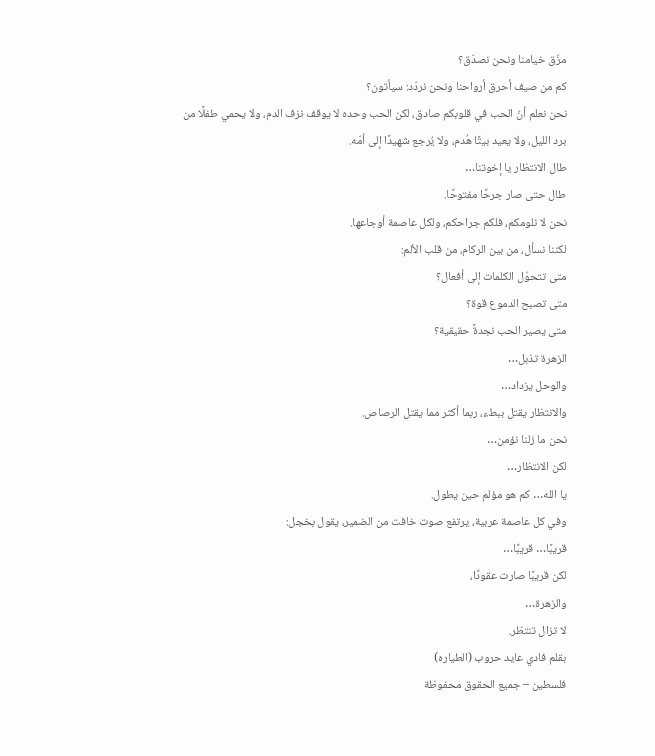مزّق خيامنا ونحن نصدّق؟
كم من صيف أحرق أرواحنا ونحن نردّد: سيأتون؟
نحن نعلم أنّ الحب في قلوبكم صادق، لكن الحب وحده لا يوقف نزف الدم، ولا يحمي طفلًا من برد الليل، ولا يعيد بيتًا هُدم، ولا يُرجع شهيدًا إلى أمّه.
طال الانتظار يا إخوتنا…
طال حتى صار جرحًا مفتوحًا.
نحن لا نلومكم، فلكم جراحكم، ولكل عاصمة أوجاعها.
لكننا نسأل، من بين الركام، من قلب الألم:
متى تتحوّل الكلمات إلى أفعال؟
متى تصبح الدموع قوة؟
متى يصير الحب نجدةً حقيقية؟
الزهرة تذبل…
والوحل يزداد…
والانتظار يقتل ببطء، ربما أكثر مما يقتل الرصاص.
نحن ما زلنا نؤمن…
لكن الانتظار…
يا الله… كم هو مؤلم حين يطول.
وفي كل عاصمة عربية، يرتفع صوت خافت من الضمير، يقول بخجل:
قريبًا… قريبًا…
لكن قريبًا صارت عقودًا،
والزهرة…
لا تزال تنتظر.
بقلم فادي عايد حروب (الطياره)
فلسطين – جميع الحقوق محفوظة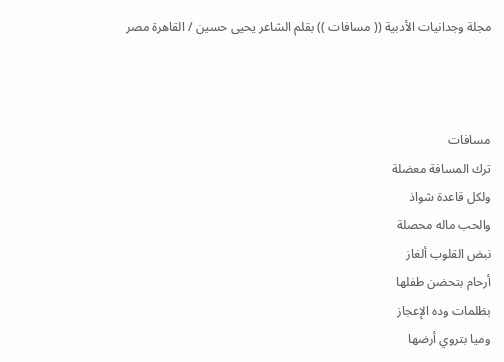مجلة وجدانيات الأدبية (( مسافات )) بقلم الشاعر يحيى حسين / القاهرة مصر



مسافات
ترك المسافة معضلة
ولكل قاعدة شواذ
والحب ماله محصلة
نبض القلوب ألغاز
أرحام بتحضن طفلها
بظلمات وده الإعجاز
وميا بتروي أرضها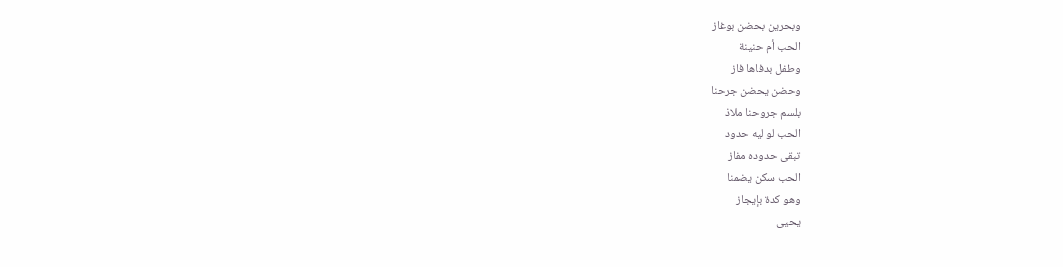وبحرين بحضن بوغاز
الحب أم حنينة
وطفل بدفاها فاز
وحضن يحضن جرحنا
بلسم جروحنا ملاذ
الحب لو ليه حدود
تبقى حدوده مفاز
الحب سكن يضمنا
وهو كدة بإيجاز
يحيى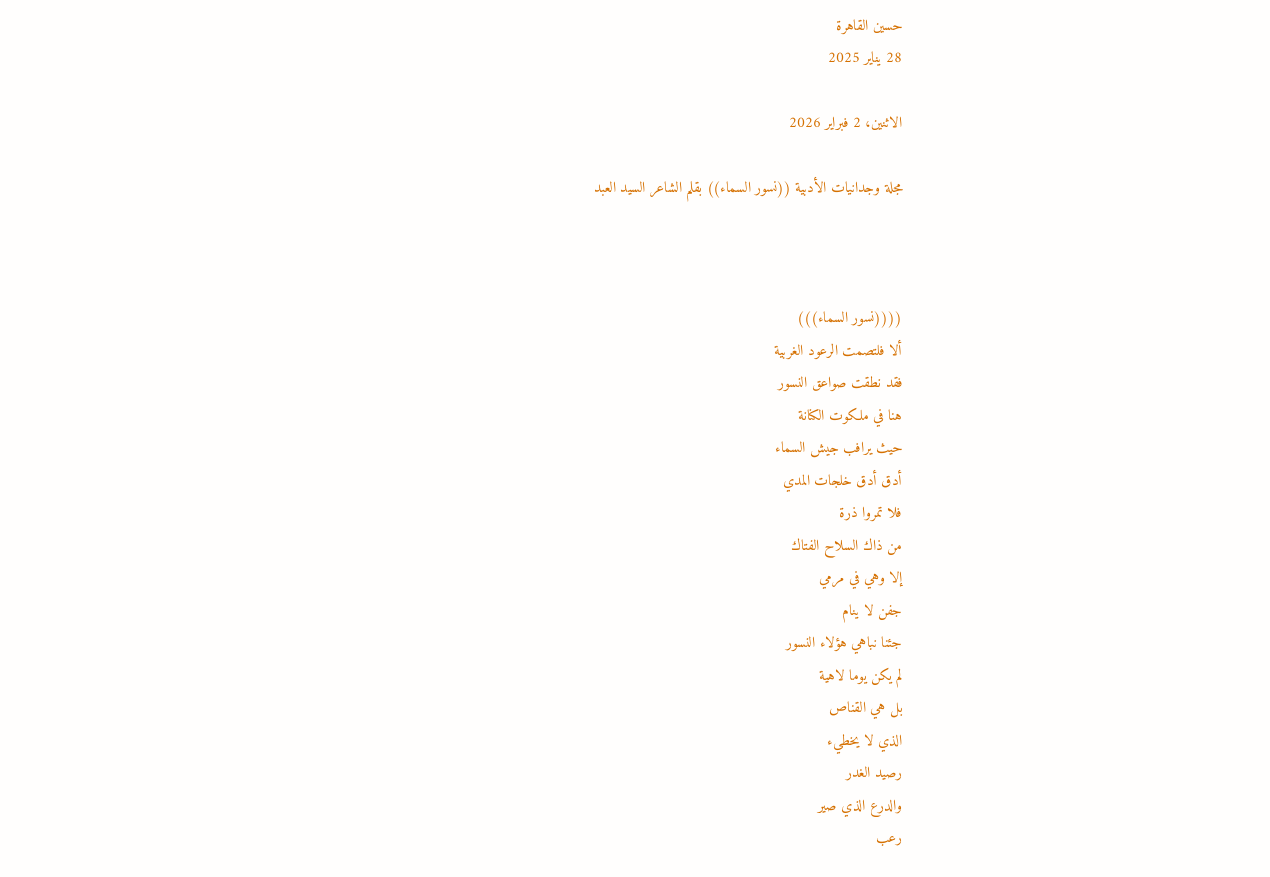حسين القاهرة
28 يناير 2025

الاثنين، 2 فبراير 2026

مجلة وجدانيات الأدبية ((نسور السماء)) بقلم الشاعر السيد العبد



((((نسور السماء)))
ألا فلتصمت الرعود الغربية
فقد نطقت صواعق النسور
هنا في ملكوت الكنانة
حيث يرافب جيش السماء
أدق أدق خلجات المدي
فلا تمروا ذرة
من ذاك السلاح الفتاك
إلا وهي في مرمي
جفن لا ينام
جئنا نباهي هؤلاء النسور
لم يكن يوما لاهية
بل هي القناص
الذي لا يخطيء
رصيد الغدر
والدرع الذي صير
رعب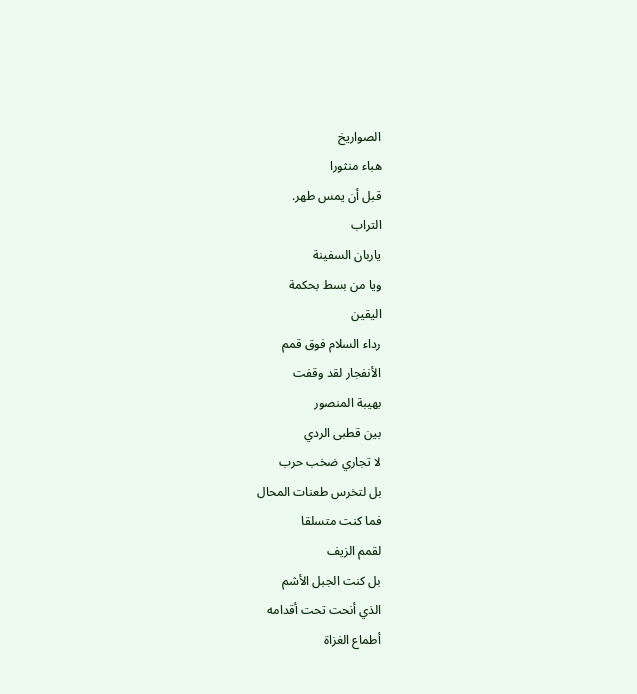الصواريخ
هباء منثورا
قبل أن يمس طهر.
التراب
ياربان السفينة
ويا من بسط بحكمة
اليقين
رداء السلام فوق قمم
الأنفجار لقد وقفت
بهيبة المنصور
بين قطبى الردي
لا تجاري ضخب حرب
بل لتخرس طعنات المحال
فما كنت متسلقا
لقمم الزيف
بل كنت الجبل الأشم
الذي أنحت تحت أقدامه
أطماع الغزاة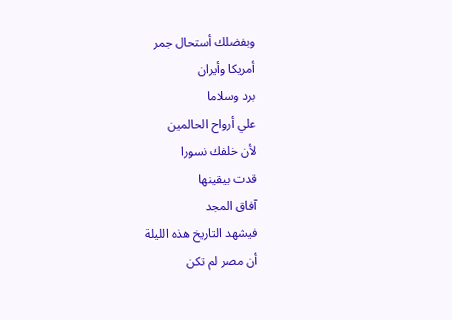وبفضلك أستحال جمر
أمريكا وأيران
برد وسلاما
علي أرواح الحالمين
لأن خلفك نسورا
قدت بيقينها
آفاق المجد
فيشهد التاريخ هذه الليلة
أن مصر لم تكن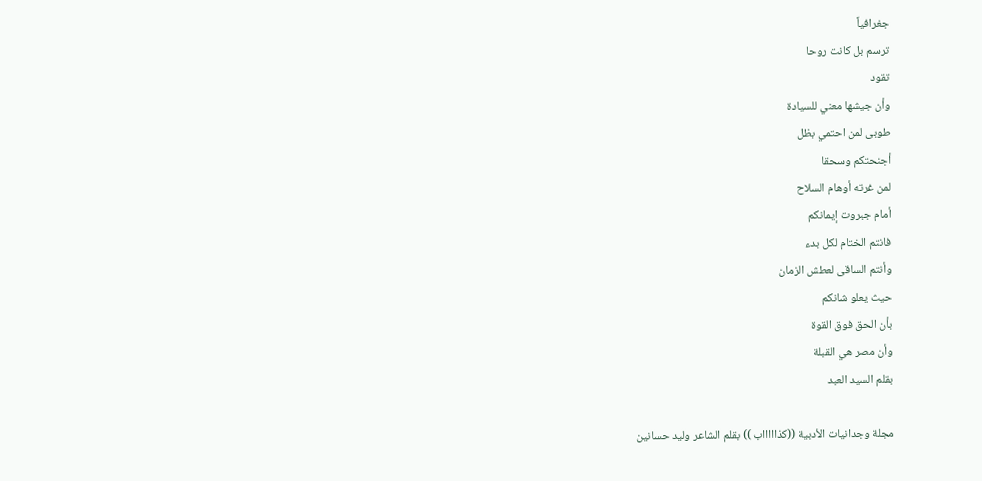جغرافياً
ترسم بل كانت روحا
تقود
وأن جيشها معني للسيادة
طوبى لمن احتمي بظل
أجنحتكم وسحقا
لمن غرته أوهام السلاح
أمام جبروت إيمانكم
فانتم الختام لكل بدء
وأنتم الساقى لعطش الزمان
حيث يعلو شانكم
بأن الحق فوق القوة
وأن مصر هي القبلة
بقلم السيد العبد

مجلة وجدانيات الأدبية ((كذاااااب )) بقلم الشاعر وليد حسانين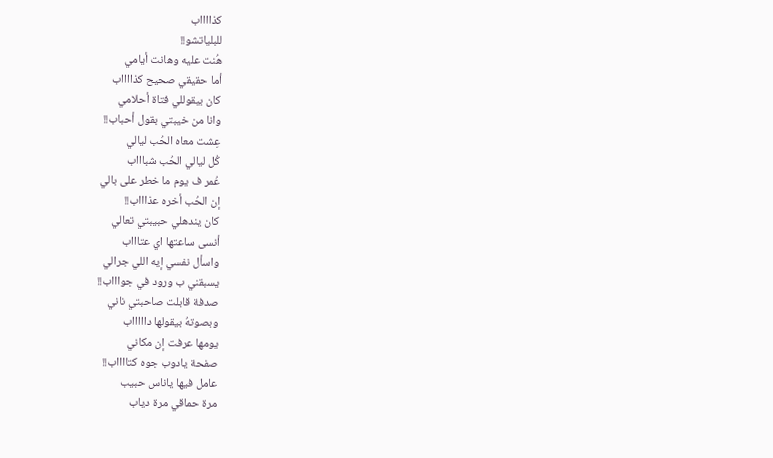كذااااب
للبلياتشو!!
هُنت عليه وهانت أيامي
أما حقيقي صحيح كذااااب
كان بيقوللي فتاة أحلامي
وانا من خيبتي بقول أحباب!!
عِشت معاه الحُب ليالي
كُل ليالي الحُب شباااب
عُمر ف يوم ما خطر على بالي
إن الحُب أخره عذاااب!!
كان يندهلي حبيبتي تعالي
أنسى ساعتها اي عتاااب
واسأل نفسي إيه اللي جرالي
يسبقني ب ورود في جواااب!!
صدفة قابلت صاحبتي ناني
وبصوتهُ بيقولها داااااب
يومها عرفت إن مكاني
صفحة يادوب جوه كتااااب!!
عامل فيها ياناس حبيب
مرة حماقي مرة دياب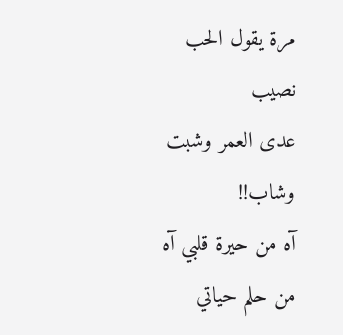مرة يقول الحب نصيب
عدى العمر وشبت وشاب!!
آه من حيرة قلبي آه من حلم حياتي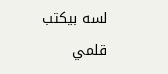لسه بيكتب قلمي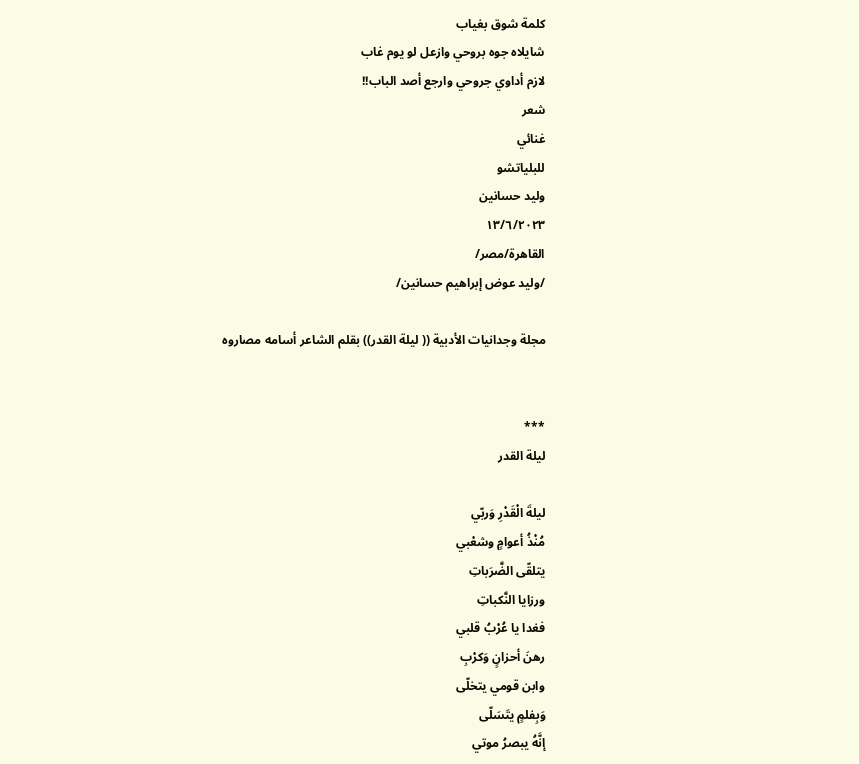كلمة شوق بغياب
شايلاه جوه بروحي وازعل لو يوم غاب
لازم أداوي جروحي وارجع أصد الباب!!
شعر
غنائي
للبلياتشو
وليد حسانين
١٣/٦/٢٠٢٣
القاهرة/مصر/
/وليد عوض إبراهيم حسانين/

مجلة وجدانيات الأدبية (( ليلة القدر)) بقلم الشاعر أسامه مصاروه


***
ليلة القدر

ليلةَ الْقَدْرِ وَربّي
مُنْذُ أعوامٍ وشعْبي
يتلقّى الضَّرَباتِ
ورزايا النَّكباتِ
فغدا يا عُرْبُ قلبي
رهنَ أحزانٍ وَكرْبِ
وابن قومي يتخلّى
وَبِفلمٍ يتَسَلّى
إنَّهُ يبصرُ موتي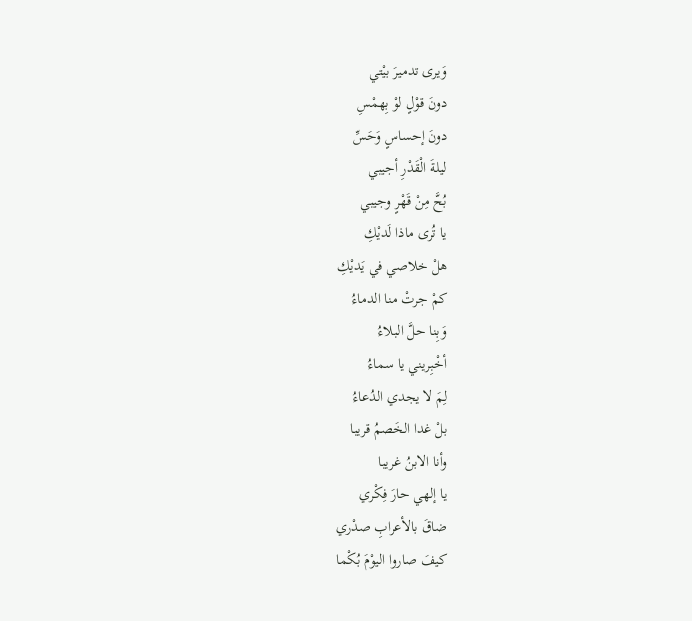وَيرى تدميرَ بيْتي
دونَ قوْلٍ لوْ بِهمْسِ
دونَ إحساسٍ وَحَسِّ
ليلةَ الْقَدْرِ أجيبي
بُحَّ مِنْ قَهْرٍ وجيبي
يا تُرى ماذا لَديْكِ
هلْ خلاصي في يَديْكِ
كمْ جرتْ منا الدماءُ
وَبِنا حلَّ البلاءُ
أخْبِريني يا سماءُ
لِمَ لا يجدي الدُعاءُ
بلْ غدا الخَصمُ قريبا
وأنا الابنُ غريبا
يا إلهي حارَ فِكْري
ضاقَ بالأعرابِ صدْري
كيفَ صاروا اليوْمَ بُكْما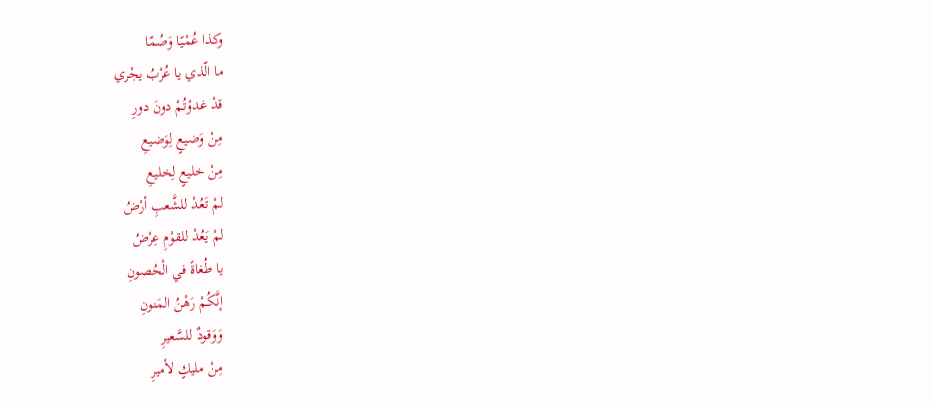وكذا عُمْيًا وَصُمّا
ما الّذي يا عُرْبُ يجْري
قدْ غدوْتُمْ دونَ دورِ
مِنْ وَضيعٍ لِوَضيعِ
مِنْ خليعٍ لِخليعِ
لمْ تَعُدْ للشَّعبِ أرْضُ
لمْ يَعُدْ للقوْمِ عِرْضُ
يا طُغاةً في الْحُصونِ
إنَّكُمْ رَهْنُ المَنونِ
وَوَقودٌ للسَّعيرِ
مِنْ مليكٍ لأميرِ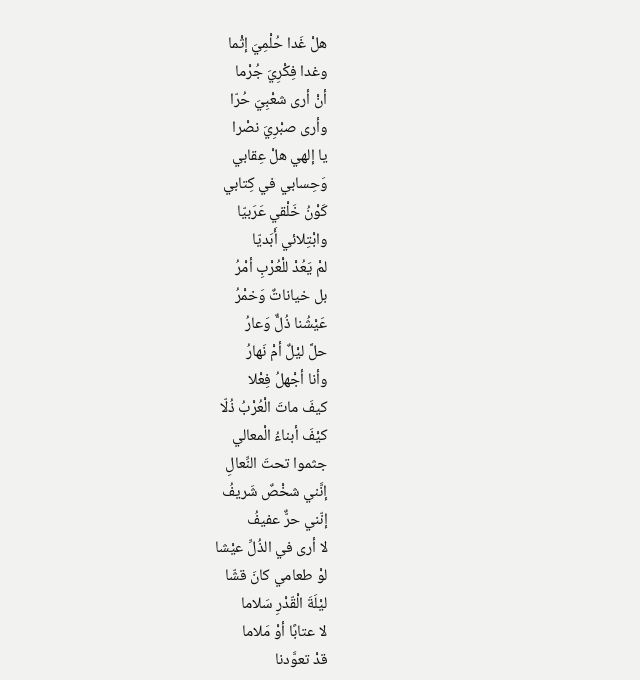هلْ غَدا حُلْمِيَ إثْما
وغدا فِكْرِيَ جُرْما
أنْ أرى شعْبِيَ حُرّا
وأرى صبْرِيَ نصْرا
يا إلهي هلْ عِقابي
وَحِسابي في كِتابي
كَوْنُ خَلْقي عَرَبيّا
وابْتِلائي أَبَديّا
لمْ يَعُدْ للْعُرْبِ أمْرُ
بل خياناتٌ وَخمْرُ
عَيْشُنا ذُلٌّ وَعارُ
حلَّ ليْلٌ أمْ نَهارُ
وأنا أجْهلُ فِعْلا
كيفَ ماتَ الْعُرْبُ ذُلّا
كيْفَ أبناءُ الْمعالي
جثموا تحتَ النِّعالِ
إنَّني شخْصٌ شَريفُ
إنّني حرٌّ عفيفُ
لا أرى في الذُلِّ عيْشا
لوْ طعامي كانَ قشّا
ليْلَةَ الْقّدْرِ سَلاما
لا عتابًا أوْ مَلاما
قدْ تعوَّدنا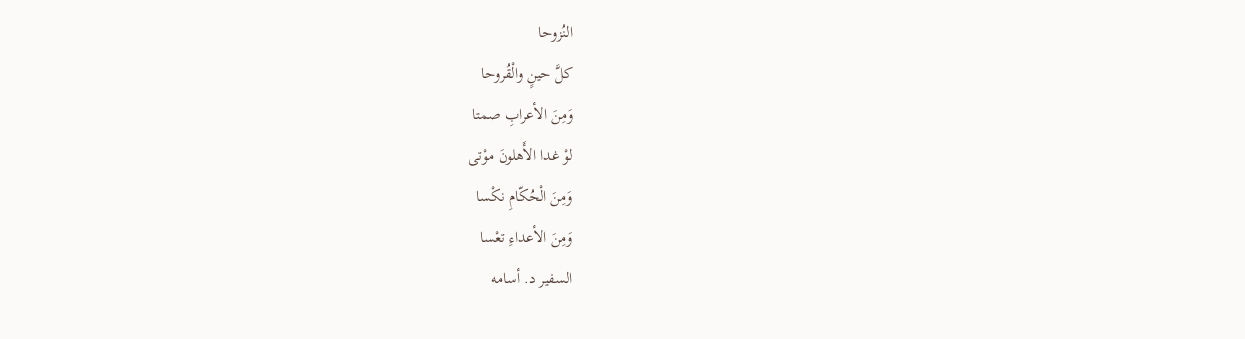النُزوحا
كلَّ حينٍ والْقُروحا
وَمِنَ الأعرابِ صمتا
لوْ غدا الأَهلونَ موْتى
وَمِنَ الْحُكّامِ نكْسا
وَمِنَ الأعداءِ تعْسا
السفير د. أسامه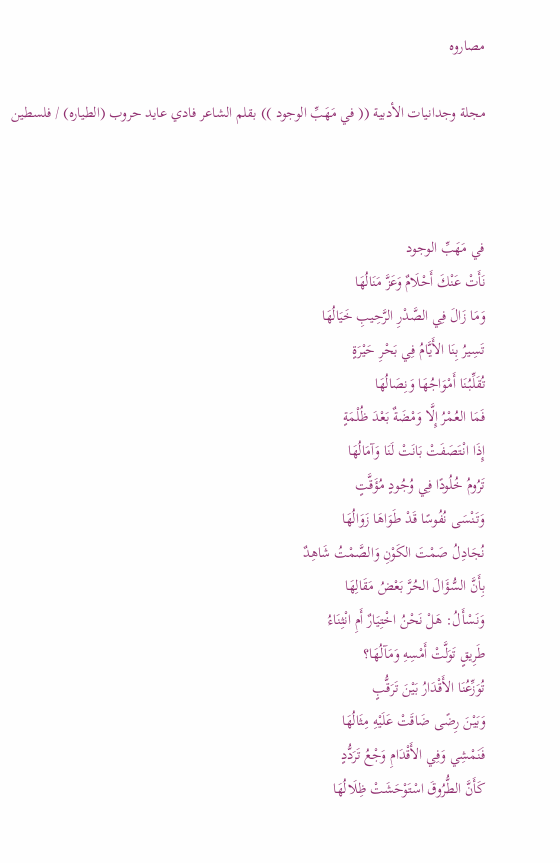مصاروه

مجلة وجدانيات الأدبية (( في مَهَبِّ الوجود )) بقلم الشاعر فادي عايد حروب (الطياره) / فلسطين



في مَهَبِّ الوجود
نَأَتْ عَنْكَ أَحْلَامٌ وَعَزَّ مَنَالُهَا
وَمَا زَالَ فِي الصَّدْرِ الرَّحِيبِ خَيَالُهَا
تَسِيرُ بِنَا الأَيَّامُ فِي بَحْرِ حَيْرَةٍ
تُقَلِّبُنَا أَمْوَاجُهَا وَنِصَالُهَا
فَمَا العُمْرُ إِلَّا وَمْضَةٌ بَعْدَ ظُلْمَةٍ
إِذَا انْتَصَفَتْ بَانَتْ لَنَا وَآمَالُهَا
تَرُومُ خُلُودًا فِي وُجُودٍ مُؤَقَّتٍ
وَتَنْسَى نُفُوسًا قَدْ طَوَاهَا زَوَالُهَا
نُجَادِلُ صَمْتَ الكَوْنِ وَالصَّمْتُ شَاهِدٌ
بِأَنَّ السُّؤَالَ الحُرَّ بَعْضُ مَقَالِهَا
وَنَسْأَلُ: هَلْ نَحْنُ اخْتِيَارٌ أَمِ انْثِنَاءُ
طَرِيقٍ تَوَلَّتْ أَمْسِهِ وَمَآلُهَا؟
تُوَزِّعُنَا الأَقْدَارُ بَيْنَ تَرَقُّبٍ
وَبَيْنَ رِضًى ضَاقَتْ عَلَيْهِ مِثَالُهَا
فَنَمْشِي وَفِي الأَقْدَامِ وَجْعُ تَرَدُّدٍ
كَأَنَّ الطُّرُوقَ اسْتَوْحَشَتْ ظِلَالُهَا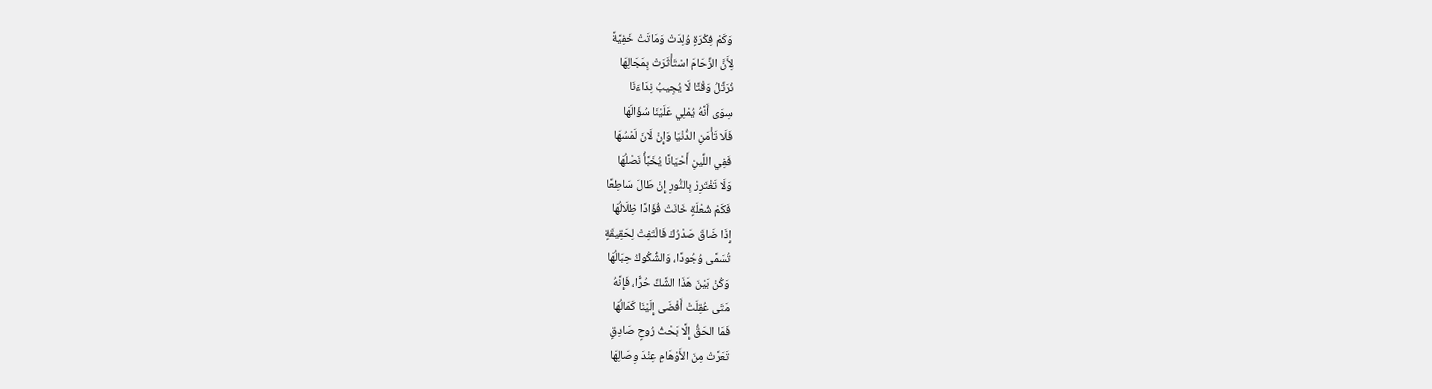وَكَمْ فِكْرَةٍ وُلِدَتْ وَمَاتَتْ خَفِيَّةً
لِأَنَّ الزِّحَامَ اسْتَأْثَرَتْ بِمَجَالِهَا
نُرَتِّلُ وَقْتًا لَا يُجِيبُ نِدَاءَنَا
سِوَى أَنَّهُ يُمْلِي عَلَيْنَا سُؤَالَهَا
فَلَا تَأْمَنِ الدُّنْيَا وَإِنْ لَانَ لَمْسُهَا
فَفِي اللِّينِ أَحْيَانًا يُخَبَّأُ نَصْلُهَا
وَلَا تَغْتَرِرْ بِالنُّورِ إِنْ طَالَ سَاطِعًا
فَكَمْ شُعْلَةٍ خَانَتْ فُؤَادًا ظِلَالُهَا
إِذَا ضَاقَ صَدْرُكَ فَالْتَفِتْ لِحَقِيقَةٍ
تُسَمَّى وُجُودًا، وَالشُّكُوكُ حِبَالُهَا
وَكُنْ بَيْنَ هَذَا الشَّكِّ حُرًّا، فَإِنَّهُ
مَتَى عُقِلَتْ أَفْضَى إِلَيْنَا كَمَالُهَا
فَمَا الحَقُّ إِلَّا بَحْثُ رُوحٍ صَادِقٍ
تَعَرَّتْ مِنَ الأَوْهَامِ عِنْدَ وِصَالِهَا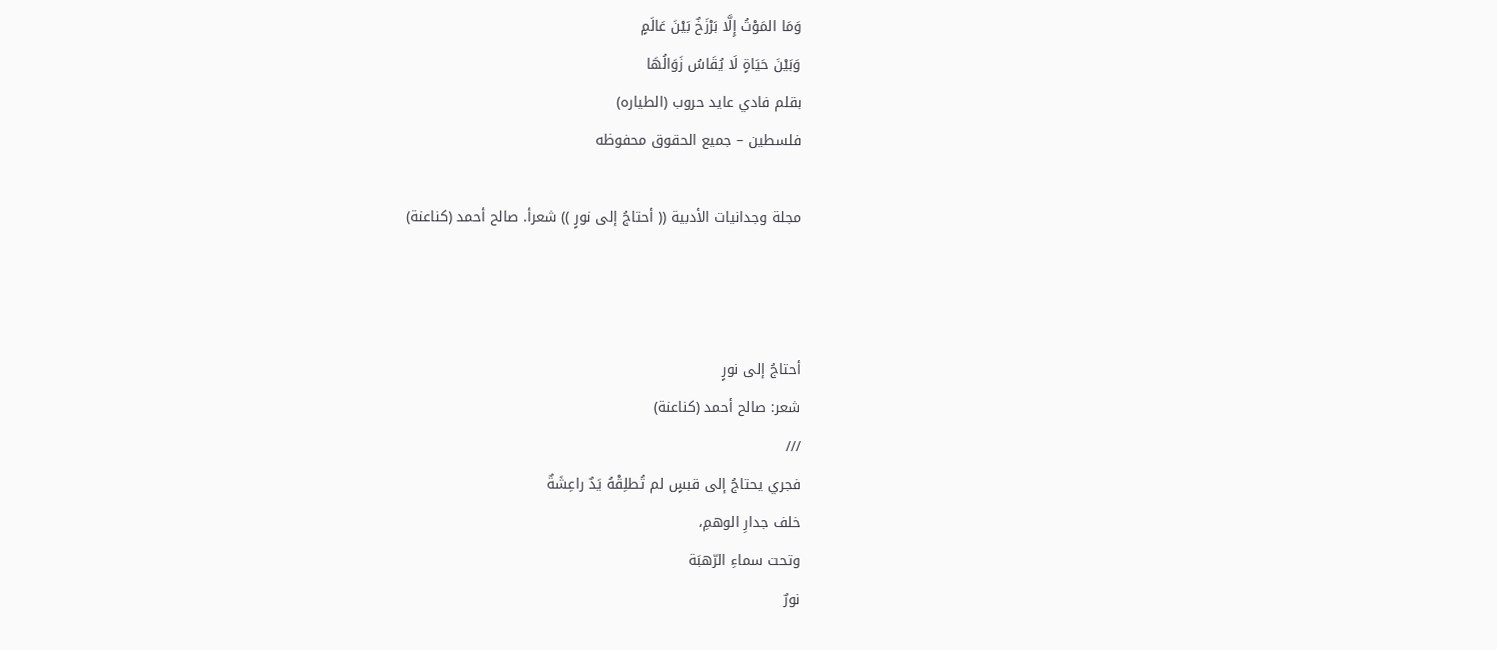وَمَا المَوْتُ إِلَّا بَرْزَخٌ بَيْنَ عَالَمٍ
وَبَيْنَ حَيَاةٍ لَا يُقَاسُ زَوَالُهَا
بقلم فادي عايد حروب (الطياره)
فلسطين – جميع الحقوق محفوظه

مجلة وجدانيات الأدبية (( أحتاجُ إلى نورٍ )) شعرأ. صالح أحمد (كناعنة)



أحتاجُ إلى نورٍ
شعر: صالح أحمد (كناعنة)
///
فجري يحتاجُ إلى قبسٍ لم تُطلِقْهُ يَدٌ راعِشَةٌ
خلف جدارِ الوهمِ،
وتحت سماءِ الرّهبَة
نورٌ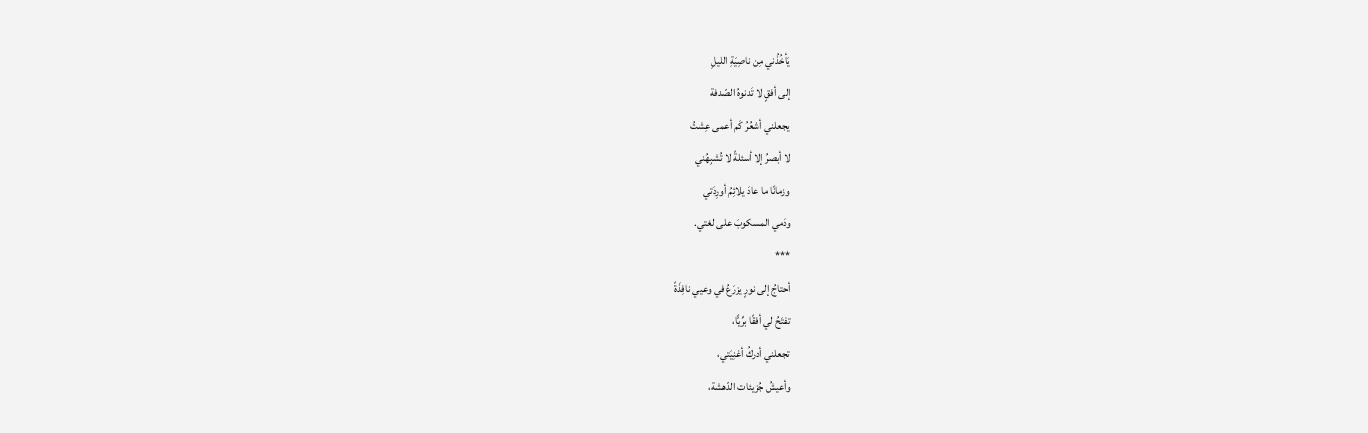يَأخُذُني مِن ناصِيَةِ الليلِ
إلى أفقٍ لا تَدنوهُ الصّدفة
يجعلني أشعُرُ كَم أعمى عِشتُ
لا أبصرُ إلا أسئلةً لا تُشبِهُني
وزمانًا ما عادَ يلائِمُ أورِدَتي
ودَمي المسكوبَ على لغتي.
***
أحتاجُ إلى نورٍ يزرَعُ في وعيي نافِذَةً
تفتَحُ لي أفقًا برِّيًّا،
تجعلني أدركُ أغنِيَتي،
وأعيشُ جُزيئات الدّهشة،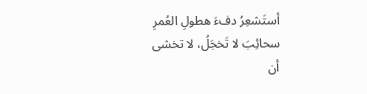أستَشعِرُ دفءَ هطولِ العُمرِ
سحائِبَ لا تَخجَلُ، لا تخشى
أن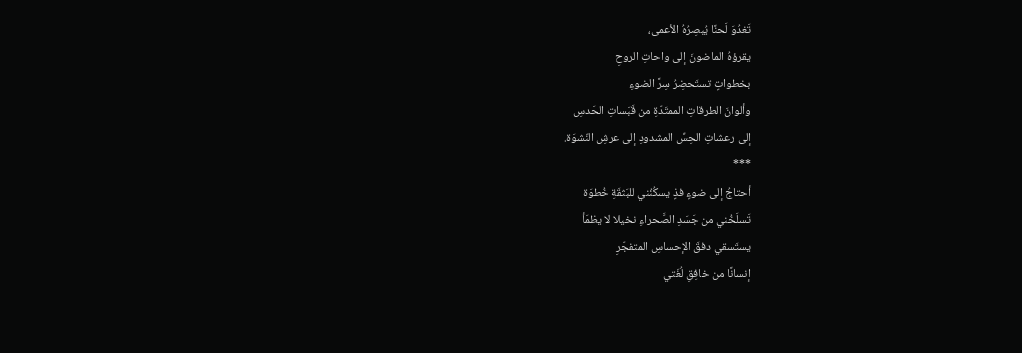تَغدُوَ لَحنًا يُبصِرُهُ الأعمى،
يقرؤهُ الماضونَ إلى واحاتِ الروحِ
بخطواتٍ تستَحضِرُ سِرَّ الضوءِ
وألوانَ الطرقاتِ الممتَدّةِ من قَبَساتِ الحَدسِ
إلى رعشاتِ الحِسِّ المشدودِ إلى عرشِ النّشوَة.
***
أحتاجُ إلى ضوءٍ فذٍ يسكُنُني للبَثقَةِ خُطوَة
تَسلَخُني من جَسَدِ الصَّحراءِ نخيلا لا يظمَأ
يستَسقي دفقَ الإحساسِ المتفجّرِ
إنسانًا من خافِقِ لُغَتي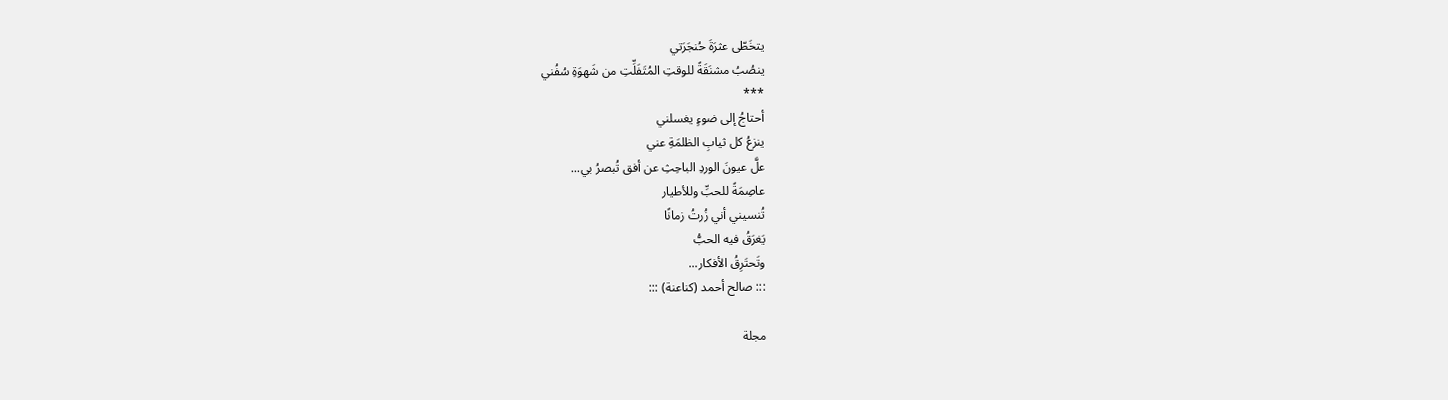يتخَطّى عثرَةَ حُنجَرَتي
ينصُبُ مشنَقَةً للوقتِ المُتَفَلِّتِ من شَهوَةِ سُفُني
***
أحتاجُ إلى ضوءٍ يغسلني
ينزعُ كل ثيابِ الظلمَةِ عني
علَّ عيونَ الوردِ الباحِثِ عن أفق تُبصرُ بي...
عاصِمَةً للحبِّ وللأطيار
تُنسيني أني زُرتُ زمانًا
يَغرَقُ فيه الحبُّ
وتَحتَرِقُ الأفكار...
::: صالح أحمد (كناعنة) :::

مجلة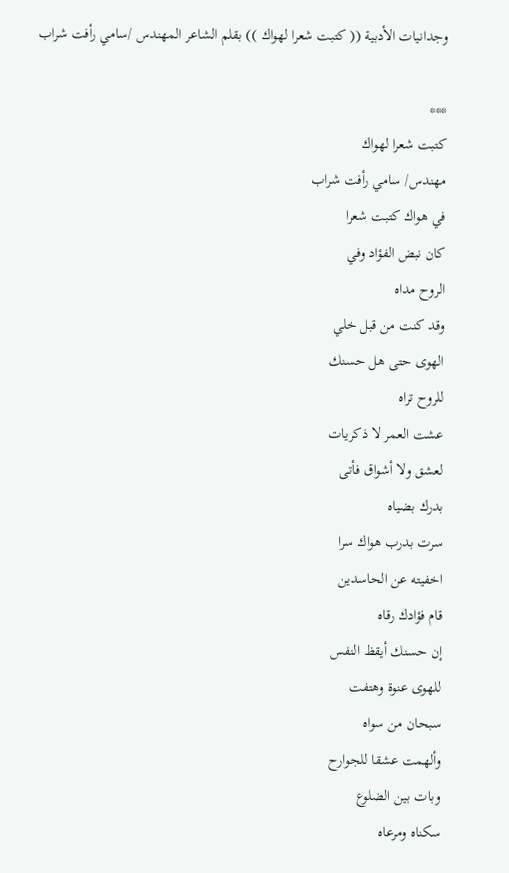وجدانيات الأدبية (( كتبت شعرا لهواك )) بقلم الشاعر المهندس /سامي رأفت شراب

***
كتبت شعرا لهواك
مهندس/ سامي رأفت شراب
في هواك كتبت شعرا
كان نبض الفؤاد وفي
الروح مداه
وقد كنت من قبل خلي
الهوى حتى هل حسنك
للروح تراه
عشت العمر لا ذكريات
لعشق ولا أشواق فأتى
بدرك بضياه
سرت بدرب هواك سرا
اخفيته عن الحاسدين
قام فؤادك رقاه
إن حسنك أيقظ النفس
للهوى عنوة وهتفت
سبحان من سواه
وألهمت عشقا للجوارح
وبات بين الضلوع
سكناه ومرعاه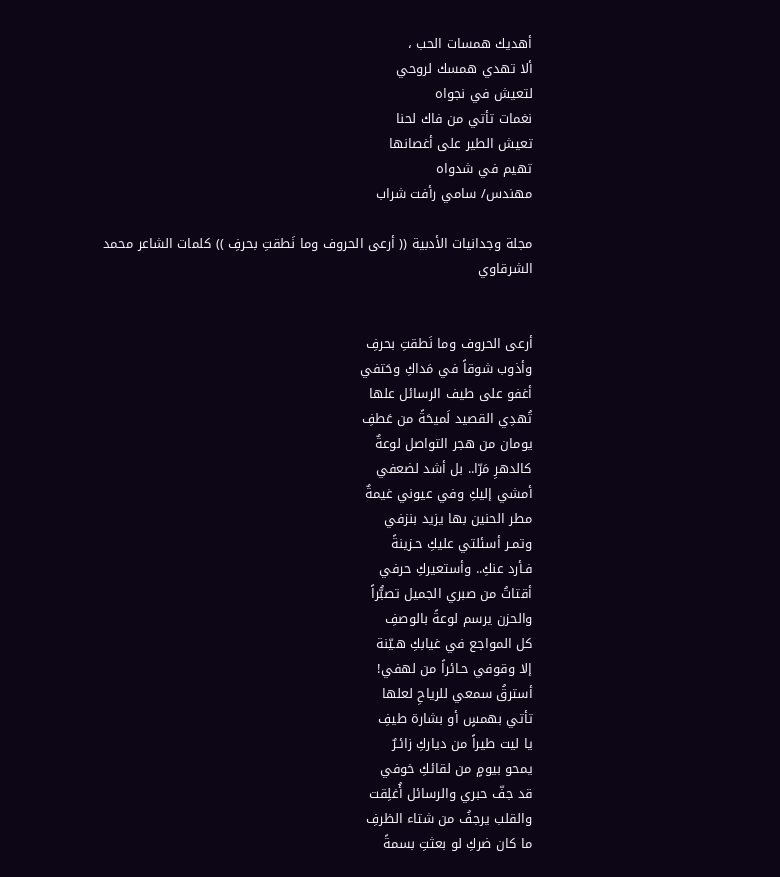أهديك همسات الحب ،
ألا تهدي همسك لروحي
لتعيش في نجواه
نغمات تأتي من فاك لحنا
تعيش الطير على أغصانها
تهيم في شدواه
مهندس/ سامي رأفت شراب

مجلة وجدانيات الأدبية (( أرعى الحروف وما نَطقتِ بحرفِ )) كلمات الشاعر محمد الشرقاوي


أرعى الحروف وما نَطقتِ بحرفِ
وأذوب شوقاً في مَداكِ وحَتفي
أغفو على طيف الرسائل علها
تُهدِي القصيد لَميحَةً من عَطفِ
يومان من هجر التواصل لوعةٌ
كالدهرِ مَرّا.. بل أشد لضعفي
أمشي إليكِ وفي عيوني غيمةٌ
مطر الحنين بها يزيد بنزفي
وتمـر أسئلتي عليكِ حـزينةً
فـأرد عنكِ.. وأستعيركِ حرفي
أقتاتُ من صبري الجميل تصبُّراً
والحزن يرسم لوعةً بالوصفِ
كل المواجع في غيابكِ هـيّنة
إلا وقوفي حـائراً من لهفي!
أسترقُ سمعي للرياحِ لعلها
تأتي بهمسٍ أو بشارة طيفِ
يا ليت طيراً من دياركِ زائـرٌ
يمحو بيومٍ من لقائكِ خوفي
قد جفّ حبري والرسائل أُغلِقت
والقلب يرجفُ من شتاء الظرفِ
ما كان ضركِ لو بعثتِ بسمةً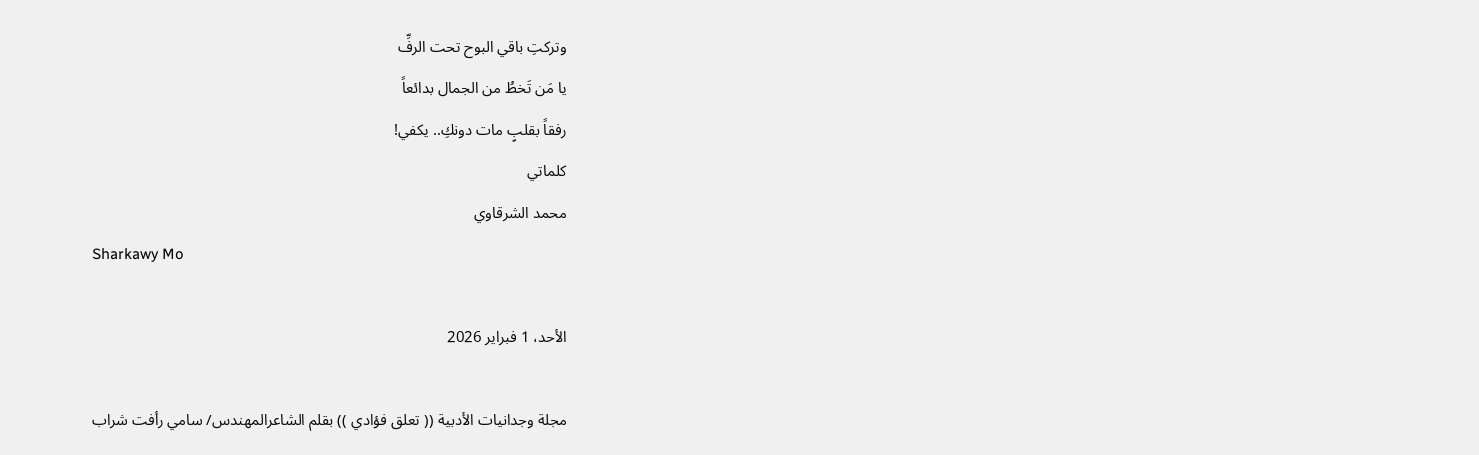وتركتِ باقي البوح تحت الرفِّ
يا مَن تَخطُ من الجمال بدائعاً
رفقاً بقلبٍ مات دونكِ.. يكفي!
كلماتي
محمد الشرقاوي
Sharkawy Mo

الأحد، 1 فبراير 2026

مجلة وجدانيات الأدبية (( تعلق فؤادي )) بقلم الشاعرالمهندس/ سامي رأفت شراب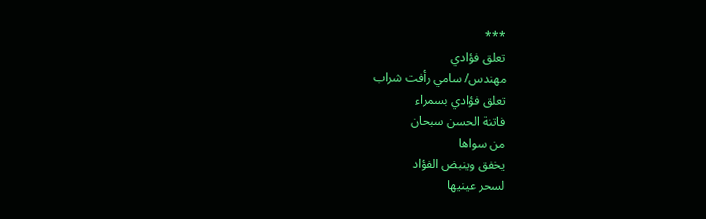***
تعلق فؤادي
مهندس/ سامي رأفت شراب
تعلق فؤادي بسمراء
فاتنة الحسن سبحان
من سواها
يخفق وينبض الفؤاد
لسحر عينيها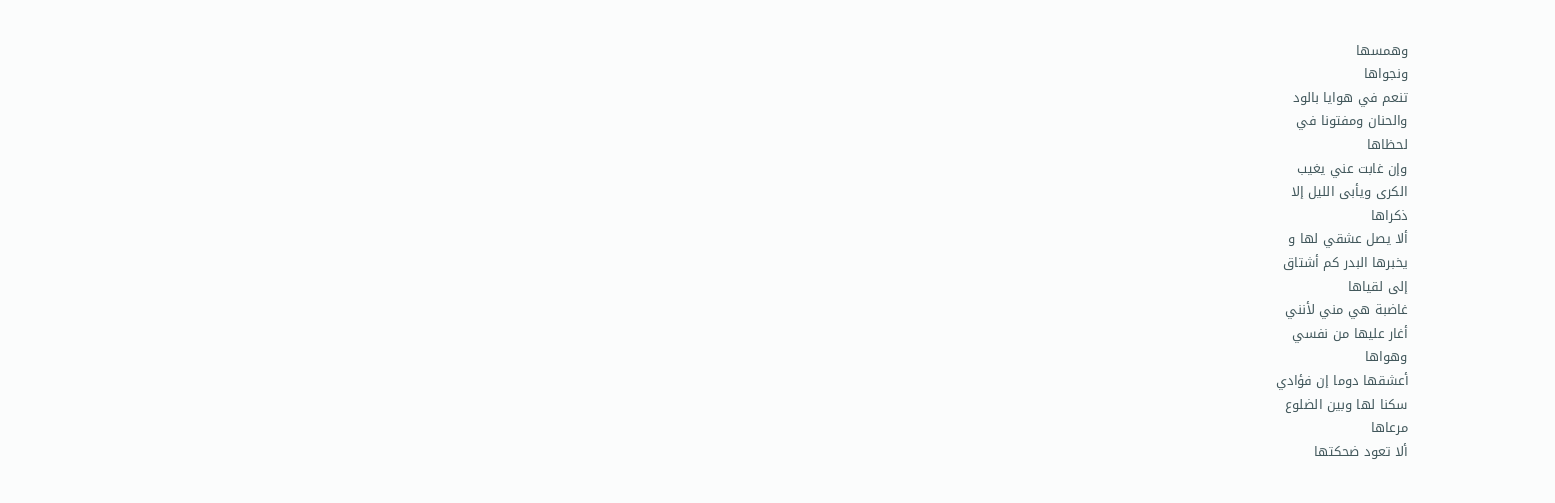وهمسها
ونجواها
تنعم في هوايا بالود
والحنان ومفتونا في
لحظاها
وإن غابت عني يغيب
الكرى ويأبى الليل إلا
ذكراها
ألا يصل عشقي لها و
يخبرها البدر كم أشتاق
إلى لقياها
غاضبة هي مني لأنني
أغار عليها من نفسي
وهواها
أعشقها دوما إن فؤادي
سكنا لها وبين الضلوع
مرعاها
ألا تعود ضحكتها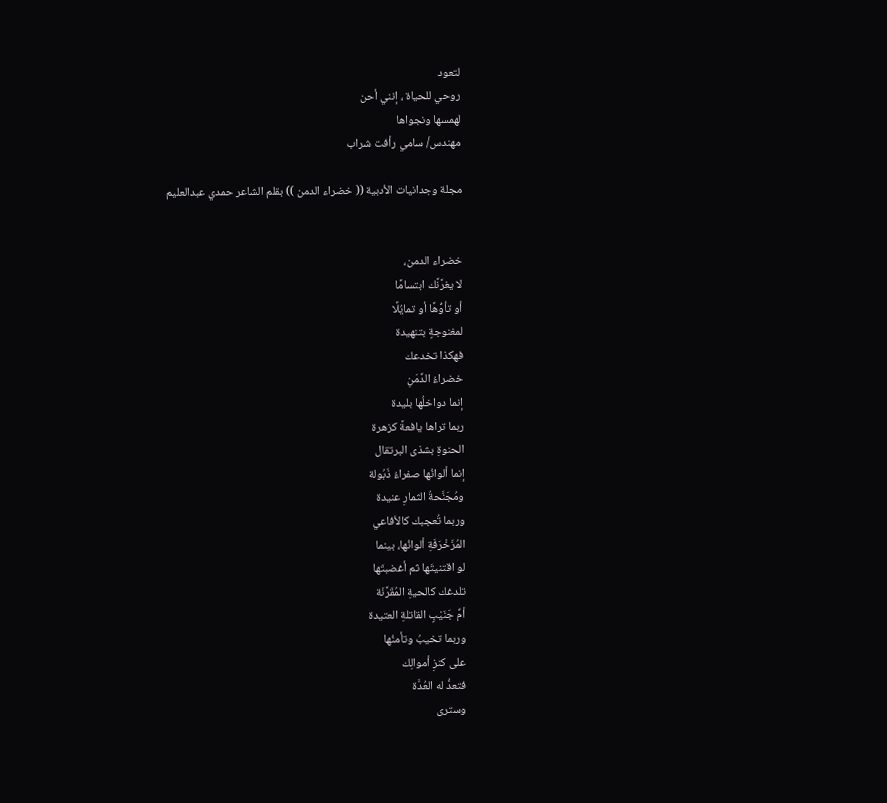لتعود
روحي للحياة ، إنني أحن
لهمسها ونجواها
مهندس/ سامي رأفت شراب

مجلة وجدانيات الأدبية (( خضراء الدمن )) بقلم الشاعر حمدي عبدالعليم


خضراء الدمن،
لا يغرَّنَّك ابتسامًا
أو تأوُّهًا أو تمايُلًا
لمغنوجةٍ بتنهيدة
فهكذا تخدعك
خضراءُ الدِّمَنِ
إنما دواخلُها بليدة
ربما تراها يافعةً كزهرة
الحنوةِ بشذى البرتقال
إنما ألوانُها صفراءُ ذَبُولة
ومُجَنَّحةُ الثمارِ عنيدة
وربما تُعجبك كالأفاعي
المُزَخْرَفَةِ ألوانُها، بينما
لو اقتنيتَها ثم أغضبتَها
تلدغك كالحيةِ المُقَرَّنَة
أمِّ جَنَيْبٍ القاتلةِ العتيدة
وربما تخيبُ وتأمنُها
على كنزِ أموالِك
فتعدُّ له العُدَّة
وسترى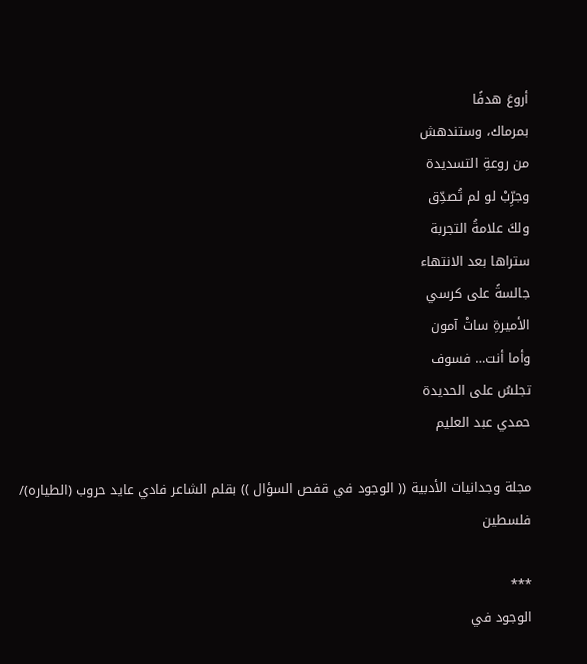أروعَ هدفًا
بمرماك، وستندهش
من روعةِ التسديدة
وجرِّبْ لو لم تُصدِّق
ولكَ علامةُ التجربة
ستراها بعد الانتهاء
جالسةً على كرسي
الأميرةِ ساتْ آمون
وأما أنت… فسوف
تجلسُ على الحديدة
حمدي عبد العليم

مجلة وجدانيات الأدبية (( الوجود في قفص السؤال )) بقلم الشاعر فادي عايد حروب (الطياره)/ فلسطين

***
الوجود في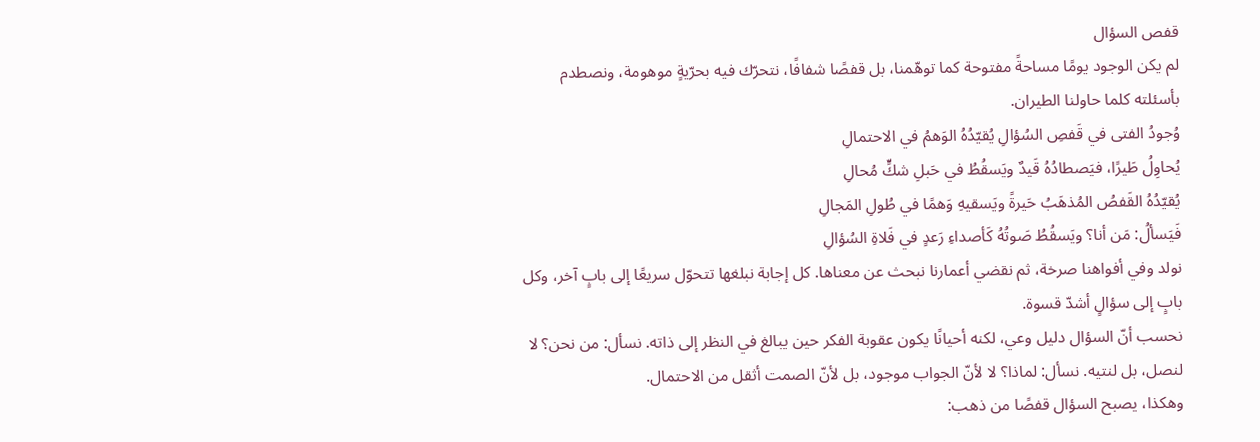قفص السؤال
لم يكن الوجود يومًا مساحةً مفتوحة كما توهّمنا، بل قفصًا شفافًا، نتحرّك فيه بحرّيةٍ موهومة، ونصطدم بأسئلته كلما حاولنا الطيران.
وُجودُ الفتى في قَفصِ السُؤالِ يُقيّدُهُ الوَهمُ في الاحتمالِ
يُحاوِلُ طَيرًا، فيَصطادُهُ قَيدٌ ويَسقُطُ في حَبلِ شكٍّ مُحالِ
يُقيّدُهُ القَفصُ المُذهَبُ حَيرةً ويَسقيهِ وَهمًا في طُولِ المَجالِ
فَيَسألُ: مَن أنا؟ ويَسقُطُ صَوتُهُ كَأصداءِ رَعدٍ في فَلاةِ السُؤالِ
نولد وفي أفواهنا صرخة، ثم نقضي أعمارنا نبحث عن معناها. كل إجابة نبلغها تتحوّل سريعًا إلى بابٍ آخر، وكل بابٍ إلى سؤالٍ أشدّ قسوة.
نحسب أنّ السؤال دليل وعي، لكنه أحيانًا يكون عقوبة الفكر حين يبالغ في النظر إلى ذاته. نسأل: من نحن؟ لا لنصل، بل لنتيه. نسأل: لماذا؟ لا لأنّ الجواب موجود، بل لأنّ الصمت أثقل من الاحتمال.
وهكذا، يصبح السؤال قفصًا من ذهب: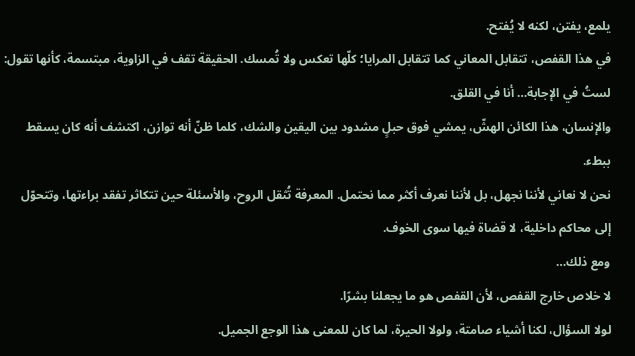يلمع، يفتن، لكنه لا يُفتح.
في هذا القفص، تتقابل المعاني كما تتقابل المرايا؛ كلّها تعكس ولا تُمسك. الحقيقة تقف في الزاوية، مبتسمة، كأنها تقول: لستُ في الإجابة… أنا في القلق.
والإنسان، هذا الكائن الهشّ، يمشي فوق حبلٍ مشدود بين اليقين والشك، كلما ظنّ أنه توازن، اكتشف أنه كان يسقط ببطء.
نحن لا نعاني لأننا نجهل، بل لأننا نعرف أكثر مما نحتمل. المعرفة تُثقل الروح، والأسئلة حين تتكاثر تفقد براءتها، وتتحوّل إلى محاكم داخلية، لا قضاة فيها سوى الخوف.
ومع ذلك…
لا خلاص خارج القفص، لأن القفص هو ما يجعلنا بشرًا.
لولا السؤال، لكنا أشياء صامتة، ولولا الحيرة، لما كان للمعنى هذا الوجع الجميل.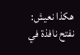هكذا نعيش:
نفتح نافذة في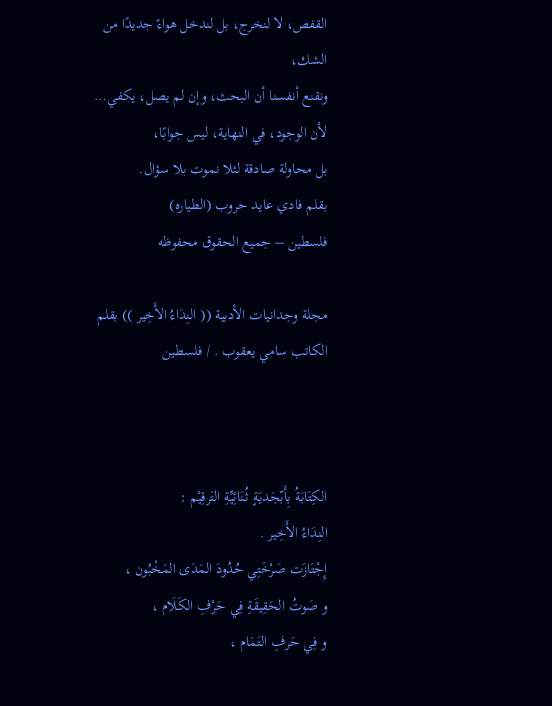القفص، لا لنخرج، بل لندخل هواءً جديدًا من الشك،
ونقنع أنفسنا أن البحث، وإن لم يصل، يكفي…
لأن الوجود، في النهاية، ليس جوابًا،
بل محاولة صادقة لئلا نموت بلا سؤال.
بقلم فادي عايد حروب (الطياره)
فلسطين – جميع الحقوق محفوظه

مجلة وجدانيات الأدبية (( النِدَاءُ الأَخِير )) بقلم الكاتب سامي يعقوب . / فلسطين



الكِتَابَةُ بِأَبّجَديَةٍ ثُنَائِيِّةِ التَرقِيْم :
النِدَاءُ الأَخِير .
إِجْتَازَت صَرْخَتِي حُدُودَ المَدَى المَخْبُون ،
و صَوتُ الحَقِيقَةِ فِي حَرْفِ الكَلَام ،
و فِي حَرفِ التَمَام ،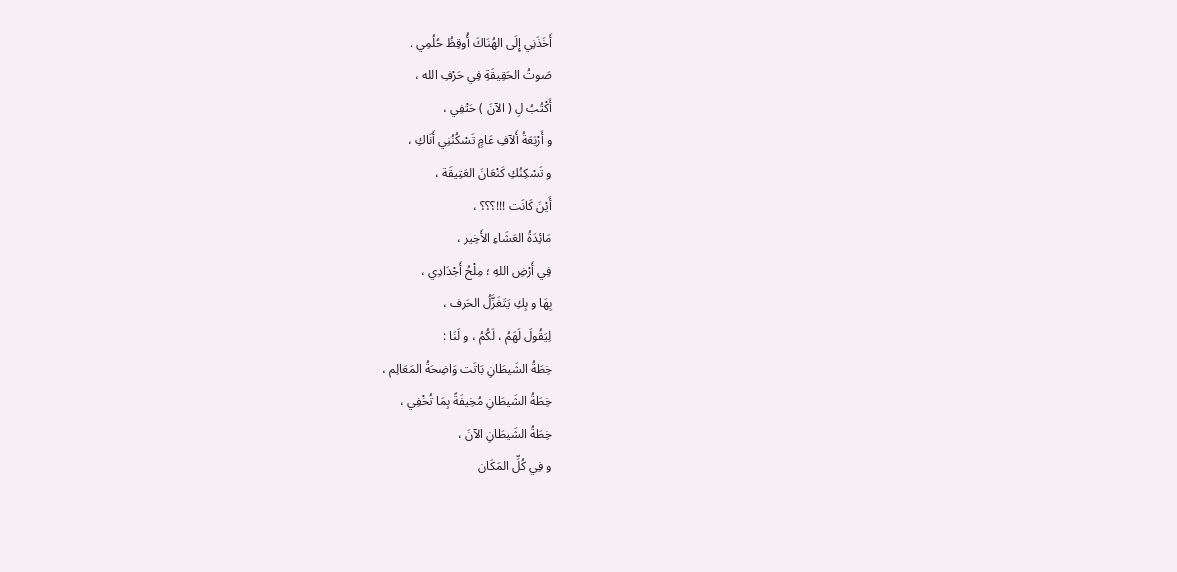أَخَذَنِي إِلَى الهُنَاكَ أُوقِظُ حُلُمِي .
صَوتُ الحَقِيقَةِ فِي حَرْفِ الله ،
أَكْتُبُ لِ ( الآنَ ) حَتْفِي ،
و أَرْبَعَةُ أَلآفِ عَامٍ تَسْكُنُنِي أَنَاكِ ،
و تَسْكِنُكِ كَنْعَانَ العَتِيقَة ،
أَيْنَ كَانَت !!!؟؟؟ ،
مَائِدَةُ العَشَاءِ الأَخِير ،
فِي أَرْضِ اللهِ ؛ مِلْحُ أَجْدَادِي ،
بِهَا و بِكِ يَتَغَزَّلُ الحَرف ،
لِيَقُولَ لَهَمُ ، لَكُمُ ، و لَنَا :
خِطَةُ الشَيطَانِ بَاتَت وَاضِحَةُ المَعَالِم ،
خِطَةُ الشَيطَانِ مُخِيفَةً بِمَا تُخْفِي ،
خِطَةُ الشَيطَانِ الآنَ ،
و فِي كُلِّ المَكَان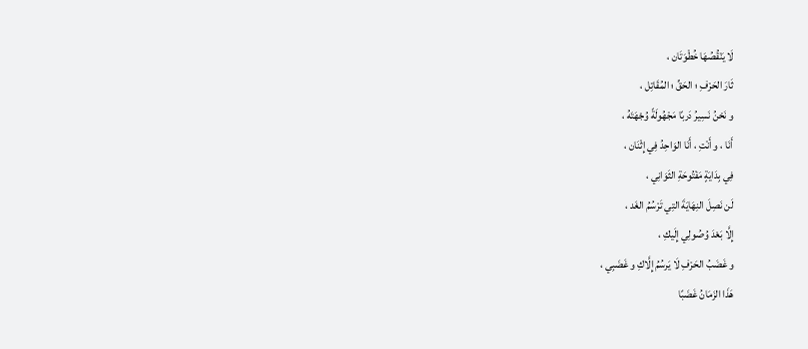لَا يَنْقُصُهَا خُطْوَتَان ،
ثَارَ الحَرْفِ ؛ الحَقِّ ؛ المُقَاتِل ،
و نَحْنُ نَسِيرُ دَربًا مَجْهُولَةً وُجْهَتَهُ ،
أَنَا ، و أَنْتِ ، أَنَا الوَاحِدُ فِي إِثْنَان ،
فِي بِدَايَةٍ مَفْتُوحَةِ الثَوَانِي ،
لَن نَصِلَ النِهَايَةَ التِي تَرْسُمُ الغَد ،
إِلَّا بَعْدَ وُصُولِي إِلَيكِ ،
و غَضَبُ الحَرْفِ لَا يَرسُمُ إِلَّاكِ و غَضَبِي ،
هَذَا الزَمَانُ غَضَبًا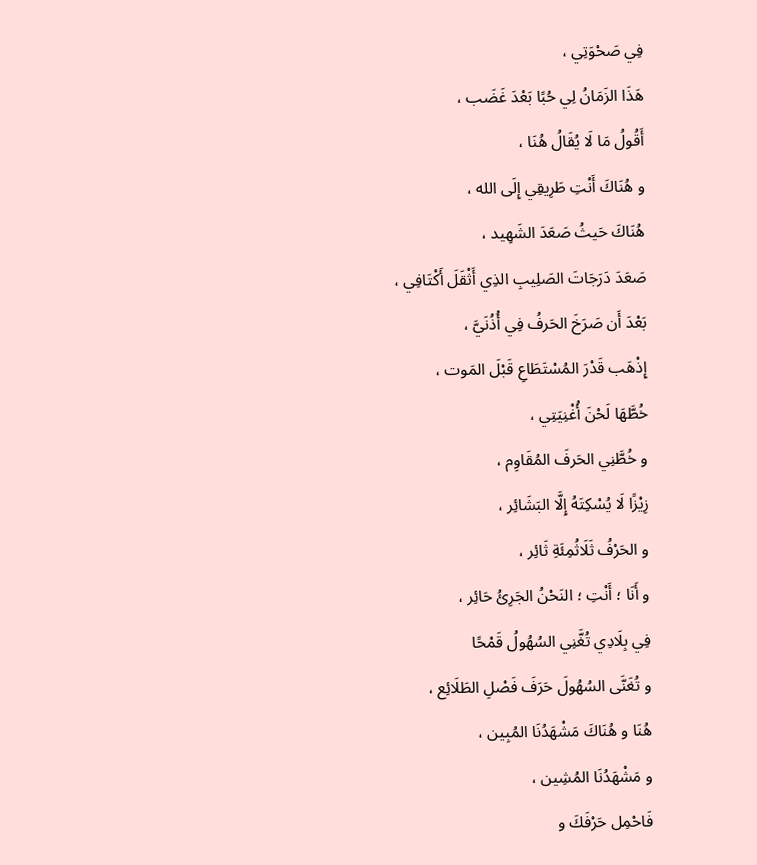فِي صَحْوَتِي ،
هَذَا الزَمَانُ لِي حُبًا بَعْدَ غَضَب ،
أَقُولُ مَا لَا يُقَالُ هُنَا ،
و هُنَاكَ أَنْتِ طَرِيقِي إِلَى الله ،
هُنَاكَ حَيثُ صَعَدَ الشَهِيد ،
صَعَدَ دَرَجَاتَ الصَلِيبِ الذِي أَثْقَلَ أَكْتَافِي ،
بَعْدَ أَن صَرَخَ الحَرفُ فِي أُذُنَيَّ ،
إِذْهَب قَدْرَ المُسْتَطَاعِ قَبْلَ المَوت ،
خُطَّهَا لَحْنَ أُغْنِيَتِي ،
و خُطَّنِي الحَرفَ المُقَاوِم ،
زِيْزًا لَا يُسْكِتَهُ إِلَّا البَشَائِر ،
و الحَرْفُ ثَلَاثُمِئَةِ ثَائِر ،
و أَنَا ؛ أَنْتِ ؛ النَحْنُ الجَرِئُ حَائِر ،
فِي بِلَادِي تُغَّنِي السُهُولُ قَمْحًا
و تُغَنَّى السُهُولَ حَرَفَ فَصْلِ الطَلَائِع ،
هُنَا و هُنَاكَ مَشْهَدُنَا المُبِين ،
و مَشْهَدُنَا المُشِين ،
فَاحْمِل حَرْفَكَ و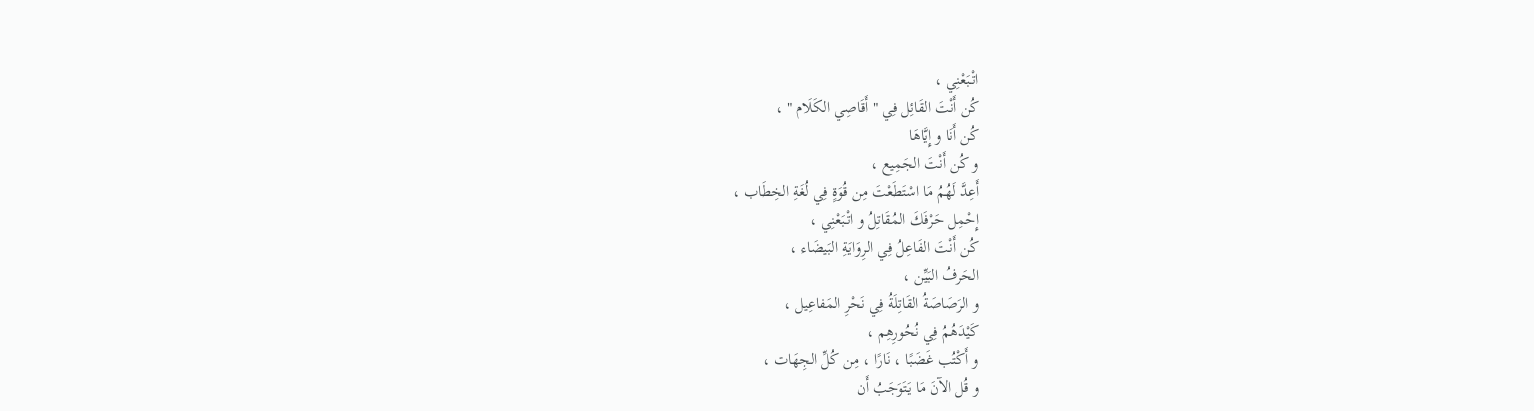اتْبَعْنِي ،
كُن أَنْتَ القَائِل فِي " أَقَاصِي الكَلَام " ،
كُن أَنَا و إِيَّاهَا
و كُن أَنْتَ الجَمِيع ،
أَعِدَّ لَهُمُ مَا اسْتَطَعْتَ مِن قُوَةٍ فِي لُغَةِ الخِطَاب ،
إِحْمِل حَرْفَكَ المُقَاتِلُ و اتْبَعْنِي ،
كُن أَنْتَ الفَاعِلُ فِي الرِوَايَةِ البَيضَاء ،
الحَرفُ البَيِّن ،
و الرَصَاصَةُ القَاتِلَةُ فِي نَحْرِ المَفاعِيل ،
كَيْدَهُمُ فِي نُحُورِهِم ،
و أَكْتُب غَضَبًا ، نَارًا ، مِن كُلِّ الجِهَات ،
و قُل الآنَ مَا يَتَوَجَبُ أَن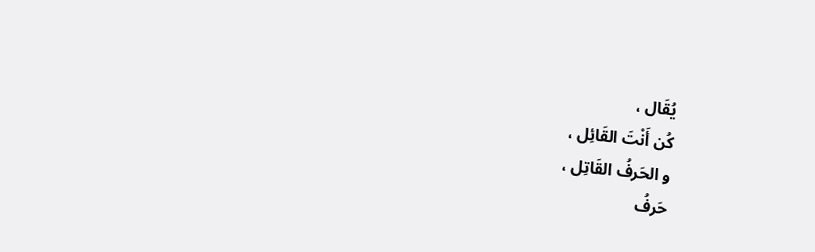يُقَال ،
كُن أَنْتَ القَائِل ،
و الحَرفُ القَاتِل ،
حَرفُ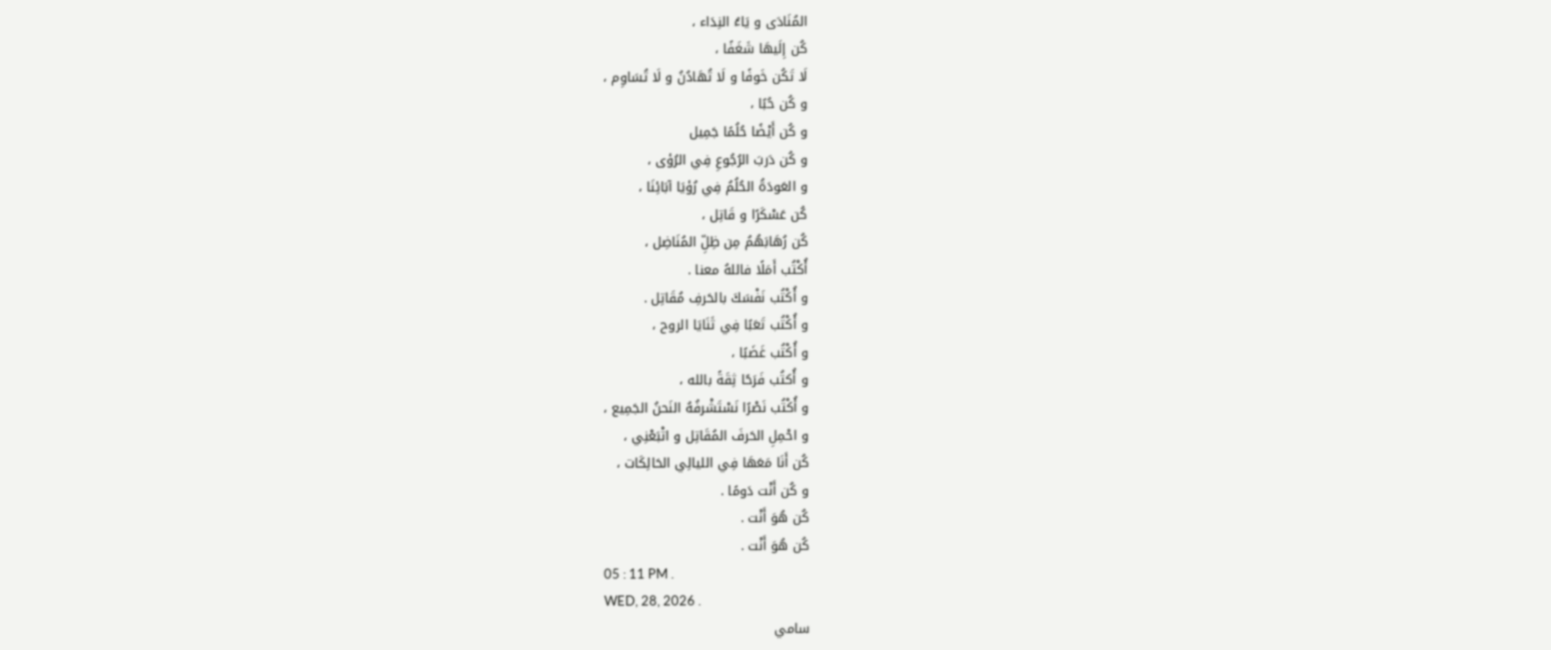المُنَادَى و يَاءُ النِدَاء ،
كُن إِلَيهَا شَغَفًا ،
لَا تَكُن خَوفًا و لَا تُهَادُنُ و لَا تُسَاوِم ،
و كُن حُبًا ،
و كُن أَيْضًا حُلُمًا جَمِيل
و كُن دَربَ الرُجُوعِ فِي الرُؤى ،
و العَودَةُ الحُلُمُ فِي رُؤيَا آبَائِنَا ،
كُن عَسْكَرًا و قَاتِل ،
كُن رُهَابَهُمُ مِن ظِلِّ المُنَاضِل ،
أُكْتُب أَمَلًا فاللهُ معنا .
و أُكْتُب نَفْسَكَ بالحَرفِ مُقَاتِل .
و أُكْتُب تَعَبًا فِي ثَنَايَا الروح ،
و أُكْتُب غَضَبًا ،
و أُكتُب فَرَحًا ثِقَةً بالله ،
و أُكْتُب نَصْرًا نَسْتَشْرفُهُ النَحنُ الجَمِيع ،
و احْمِلِ الحَرفَ المُقَاتِل و اتْبَعْنِي ،
كُن أَنَا مَعَهَا فِي الليالِي الحَالِكَات ،
و كُن أَنْت دَومًا .
كُن هُوَ أَنْت .
كُن هُوَ أَنْت .
05 : 11 PM .
WED, 28, 2026 .
سامي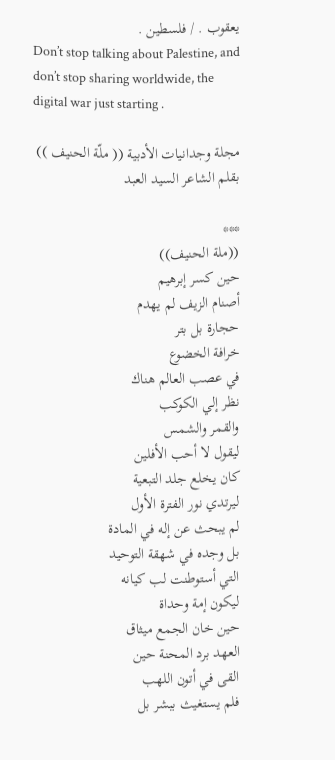يعقوب . / فلسطين .
Don’t stop talking about Palestine, and don’t stop sharing worldwide, the digital war just starting .

مجلة وجدانيات الأدبية (( ملّة الحنيف )) بقلم الشاعر السيد العبد

***
((ملة الحنيف))
حين كسر إبرهيم
أصنام الزيف لم يهدم
حجارة بل بتر
خرافة الخضوع
في عصب العالم هناك
نظر إلي الكوكب
والقمر والشمس
ليقول لا أحب الأفلين
كان يخلع جلد التبعية
ليرتدي نور الفترة الأول
لم يبحث عن إله في المادة
بل وجده في شهقة التوحيد
التي أستوطنت لب كيانه
ليكون إمة وحداة
حين خان الجمع ميثاق
العهد برد المحنة حين
القى في أتون اللهب
فلم يستغيث ببشر بل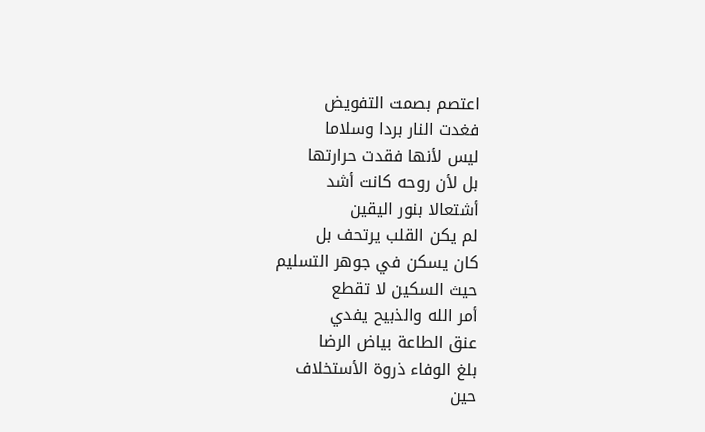اعتصم بصمت التفويض
فغدت النار بردا وسلاما
ليس لأنها فقدت حرارتها
بل لأن روحه كانت أشد
أشتعالا بنور اليقين
لم يكن القلب يرتحف بل
كان يسكن في جوهر التسليم
حيث السكين لا تقطع
أمر الله والذبيح يفدي
عنق الطاعة بياض الرضا
بلغ الوفاء ذروة الأستخلاف
حين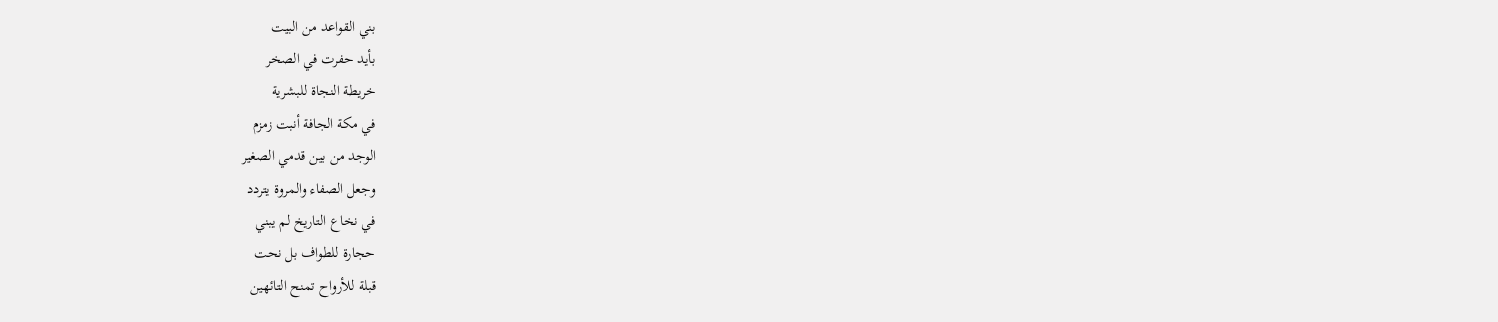بني القواعد من البيت
بأيد حفرت في الصخر
خريطة النجاة للبشرية
في مكة الجافة أنبت زمزم
الوجد من بين قدمي الصغير
وجعل الصفاء والمروة يتردد
في نخاع التاريخ لم يبني
حجارة للطواف بل نحت
قبلة للأرواح تمنح التائهين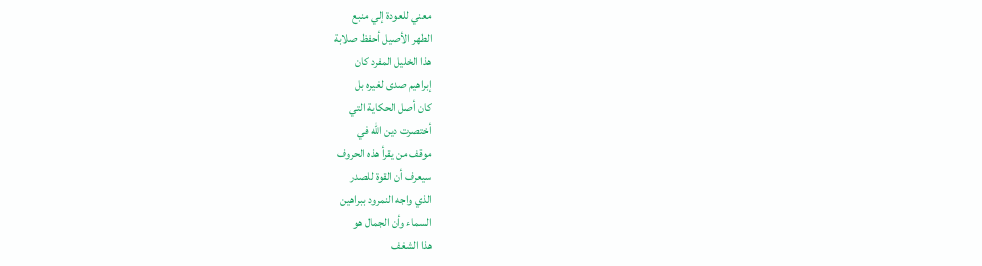معني للعودة إلي منبع
الطهر الأصيل أحفظ صلابة
هذا الخليل المفرد كان
إبراهيم صدى لغيره بل
كان أصل الحكاية التي
أختصرت دين الله في
موقف من يقرأ هذه الحروف
سيعرف أن القوة للصدر
الذي واجه النمرود ببراهين
السماء وأن الجمال هو
هذا الشغف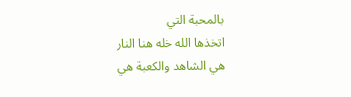بالمحبة التي
اتخذها الله خله هنا النار
هي الشاهد والكعبة هي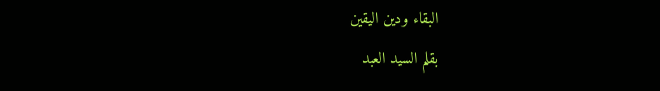البقاء ودين اليقين
بقلم السيد العبد